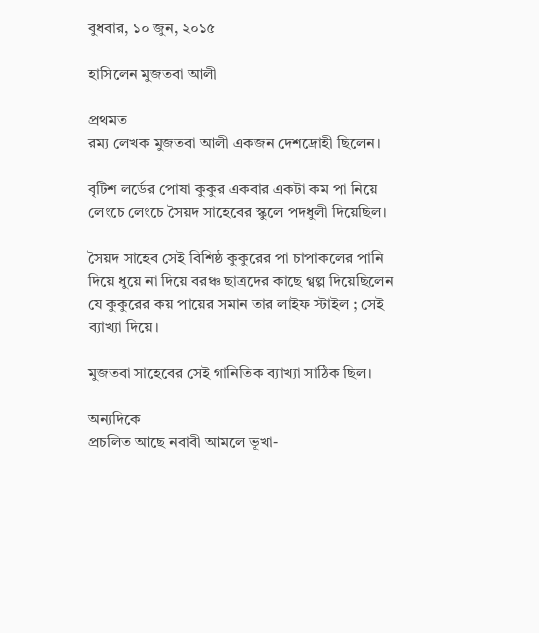বুধবার, ১০ জুন, ২০১৫

হাসিলেন মুজতবা আলী

প্রথমত
রম্য লেখক মুজতবা আলী একজন দেশদ্রোহী ছিলেন।

বৃটিশ লর্ডের পোষা কুকুর একবার একটা কম পা নিয়ে লেংচে লেংচে সৈয়দ সাহেবের স্কুলে পদধুলী দিয়েছিল।

সৈয়দ সাহেব সেই বিশিষ্ঠ কুকুরের পা চাপাকলের পানি দিয়ে ধুয়ে না দিয়ে বরঞ্চ ছাত্রদের কাছে গ্বল্প দিয়েছিলেন যে কুকুরের কয় পায়ের সমান তার লাইফ স্টাইল ; সেই ব্যাখ্যা দিয়ে।

মুজতবা সাহেবের সেই গানিতিক ব্যাখ্যা সাঠিক ছিল।

অন্যদিকে
প্রচলিত আছে নবাবী আমলে ভূখা-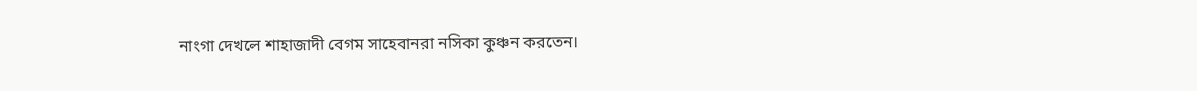নাংগা দেখলে শাহাজাদী বেগম সাহেবানরা নসিকা কুঞ্চন করতেন।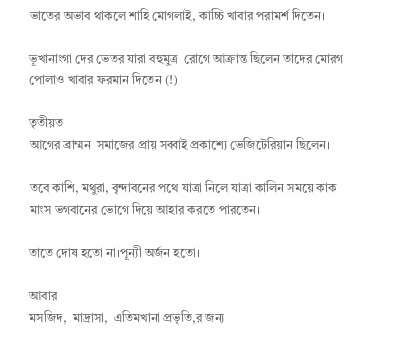ভাতের অভাব থাকলে শাহি মোগলাই, কাচ্চি খাবার পরামর্শ দিতেন।

ভূখানাংগা দের ভেতর যারা বহুমুত্র  রোগে আক্রান্ত ছিলেন তাদের মোরগ পোলাও খাবার ফরমান দিতেন (!)

তৃতীয়ত
আগের ব্রাম্মন  সমাজের প্রায় সব্বাই প্রকাশ্যে ভেজিটেরিয়ান ছিলেন।

তবে কাশি, মথুরা, বৃন্দাবনের পথে যাত্রা নিলে যাত্রা কালিন সময়ে কাক মাংস ভগবানের ভোগে দিয়ে আহার করতে পারতেন।

তাতে দোষ হতো না।পূন্যী অর্জন হতো।

আবার
মসজিদ,  মাদ্রাসা,  এতিমখানা প্রভৃতি,র জন্য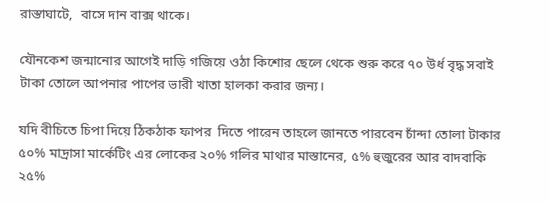রাস্তাঘাটে,  বাসে দান বাক্স থাকে।

যৌনকেশ জন্মানোর আগেই দাড়ি গজিয়ে ওঠা কিশোর ছেলে থেকে শুরু করে ৭০ উর্ধ বৃদ্ধ সবাই টাকা তোলে আপনার পাপের ভারী খাতা হালকা করার জন্য।

যদি বীচিতে চিপা দিয়ে ঠিকঠাক ফাপর  দিতে পারেন তাহলে জানতে পারবেন চাঁন্দা তোলা টাকার ৫০% মাদ্রাসা মার্কেটিং এর লোকের ২০% গলির মাথার মাস্তানের, ৫% হুজুরের আর বাদবাকি ২৫%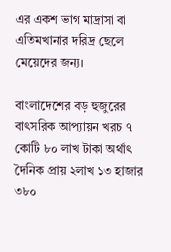এর একশ ভাগ মাদ্রাসা বা এতিমখানার দরিদ্র ছেলে মেয়েদের জন্য।

বাংলাদেশের বড় হুজুরের বাৎসরিক আপ্যায়ন খরচ ৭ কোটি ৮০ লাখ টাকা অর্থাৎ দৈনিক প্রায় ২লাখ ১৩ হাজার ৩৮০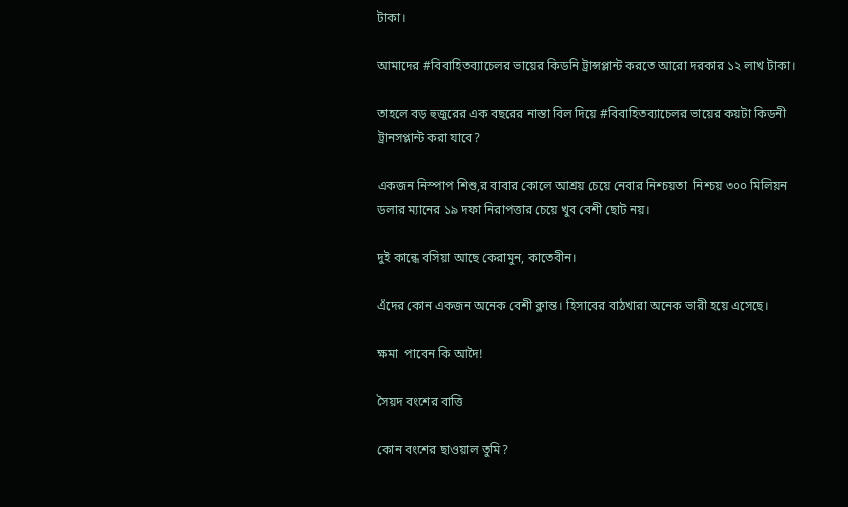টাকা।

আমাদের #বিবাহিতব্যাচেলর ভায়ের কিডনি ট্রান্সপ্লান্ট করতে আরো দরকার ১২ লাখ টাকা।

তাহলে বড় হুজুরের এক বছরের নাস্তা বিল দিয়ে #বিবাহিতব্যাচেলর ভায়ের কয়টা কিডনী ট্রানসপ্লান্ট করা যাবে?

একজন নিস্পাপ শিশু,র বাবার কোলে আশ্রয় চেয়ে নেবার নিশ্চয়তা  নিশ্চয় ৩০০ মিলিয়ন ডলার ম্যানের ১৯ দফা নিরাপত্তার চেয়ে খুব বেশী ছোট নয়।

দুই কান্ধে বসিয়া আছে কেরামুন, কাতেবীন।

এঁদের কোন একজন অনেক বেশী ক্লান্ত। হিসাবের বাঠখারা অনেক ভারী হয়ে এসেছে।

ক্ষমা  পাবেন কি আদৈ!

সৈয়দ বংশের বাত্তি

কোন বংশের ছাওয়াল তুমি?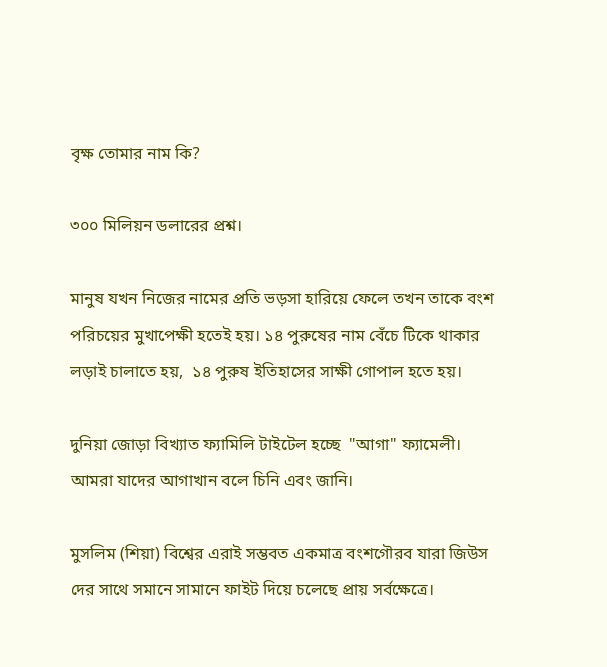বৃক্ষ তোমার নাম কি?

৩০০ মিলিয়ন ডলারের প্রশ্ন।

মানুষ যখন নিজের নামের প্রতি ভড়সা হারিয়ে ফেলে তখন তাকে বংশ পরিচয়ের মুখাপেক্ষী হতেই হয়। ১৪ পুরুষের নাম বেঁচে টিকে থাকার লড়াই চালাতে হয়,  ১৪ পুরুষ ইতিহাসের সাক্ষী গোপাল হতে হয়।

দুনিয়া জোড়া বিখ্যাত ফ্যামিলি টাইটেল হচ্ছে  "আগা" ফ্যামেলী।
আমরা যাদের আগাখান বলে চিনি এবং জানি।

মুসলিম (শিয়া) বিশ্বের এরাই সম্ভবত একমাত্র বংশগৌরব যারা জিউস দের সাথে সমানে সামানে ফাইট দিয়ে চলেছে প্রায় সর্বক্ষেত্রে।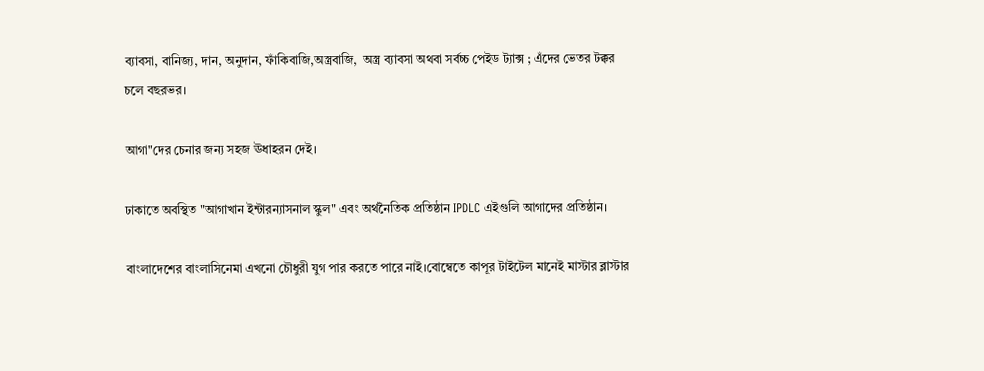ব্যাবসা, বানিজ্য, দান, অনুদান, ফাঁকিবাজি,অস্ত্রবাজি,  অস্ত্র ব্যাবসা অথবা সর্বচ্চ পেইড ট্যাক্স ; এঁদের ভেতর টক্কর চলে বছরভর।

আগা"দের চেনার জন্য সহজ ঊধাহরন দেই।

ঢাকাতে অবস্থিত "আগাখান ইন্টারন্যাসনাল স্কুল" এবং অর্থনৈতিক প্রতিষ্ঠান IPDLC এইগুলি আগাদের প্রতিষ্ঠান।

বাংলাদেশের বাংলাসিনেমা এখনো চৌধুরী যুগ পার করতে পারে নাই।বোম্বেতে কাপূর টাইটেল মানেই মাস্টার ব্লাস্টার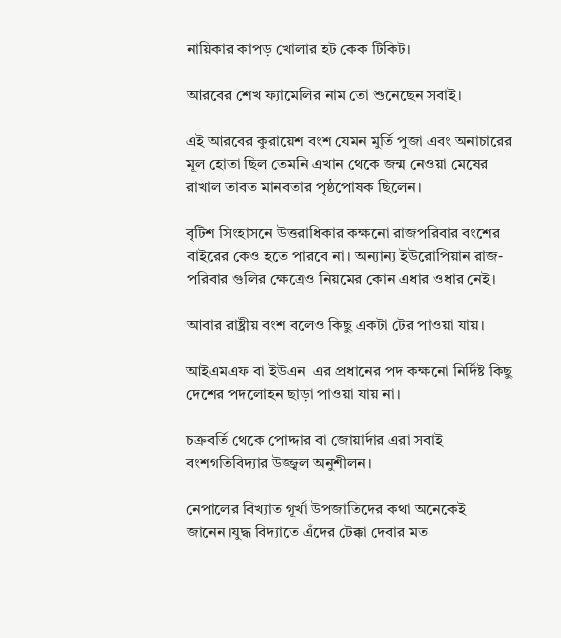নায়িকার কাপড় খোলার হট কেক টিকিট।

আরবের শেখ ফ্যামেলির নাম তো শুনেছেন সবাই।

এই আরবের কুরায়েশ বংশ যেমন মুর্তি পুজা এবং অনাচারের মূল হোতা ছিল তেমনি এখান থেকে জন্ম নেওয়া মেষের রাখাল তাবত মানবতার পৃষ্ঠপোষক ছিলেন।

বৃটিশ সিংহাসনে উত্তরাধিকার কক্ষনো রাজপরিবার বংশের বাইরের কেও হতে পারবে না। অন্যান্য ইউরোপিয়ান রাজ-পরিবার গুলির ক্ষেত্রেও নিয়মের কোন এধার ওধার নেই।

আবার রাষ্ট্রীয় বংশ বলেও কিছু একটা টের পাওয়া যায়।

আইএমএফ বা ইউএন  এর প্রধানের পদ কক্ষনো নির্দিষ্ট কিছু দেশের পদলোহন ছাড়া পাওয়া যায় না।

চক্রবর্তি থেকে পোদ্দার বা জোয়ার্দার এরা সবাই বংশগতিবিদ্যার উজ্জ্বল অনুশীলন।

নেপালের বিখ্যাত গূর্খা উপজাতিদের কথা অনেকেই জানেন।যুদ্ধ বিদ্যাতে এঁদের টেক্কা দেবার মত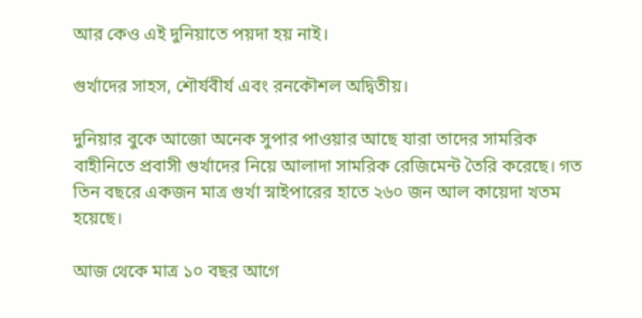আর কেও এই দুনিয়াতে পয়দা হয় নাই।

গুর্খাদের সাহস, শৌর্যবীর্য এবং রনকৌশল অদ্বিতীয়।

দুনিয়ার বুকে আজো অনেক সুপার পাওয়ার আছে যারা তাদের সামরিক বাহীনিতে প্রবাসী গুর্খাদের নিয়ে আলাদা সামরিক রেজিমেন্ট তৈরি করেছে। গত তিন বছরে একজন মাত্র গুর্খা স্নাইপারের হাতে ২৬০ জন আল কায়েদা খতম হয়েছে।

আজ থেকে মাত্র ১০ বছর আগে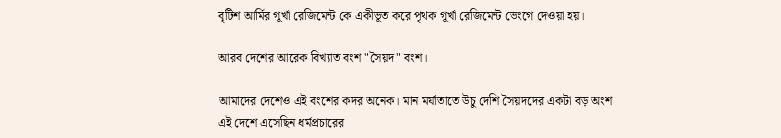বৃটিশ আর্মির গূর্খা রেজিমেন্ট কে একীভূত করে পৃথক গূর্খা রেজিমেন্ট ভেংগে দেওয়া হয়।

আরব দেশের আরেক বিখ্যাত বংশ "সৈয়দ" বংশ।

আমাদের দেশেও এই বংশের কদর অনেক। মান মর্যাতাতে উচু দেশি সৈয়দদের একটা বড় অংশ এই দেশে এসেছিন ধর্মপ্রচারের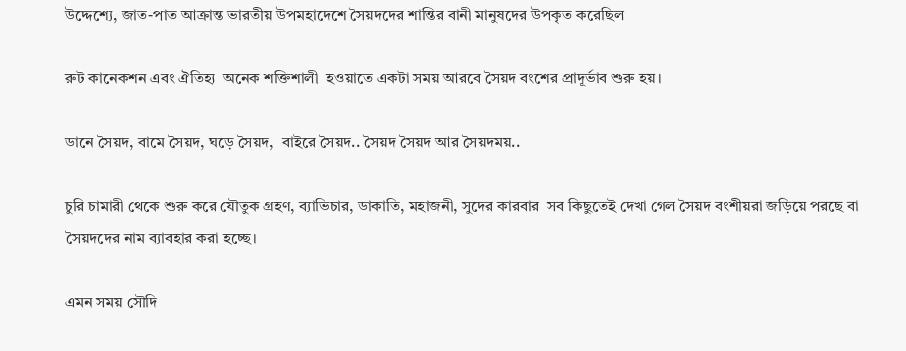উদ্দেশ্যে, জাত-পাত আক্রান্ত ভারতীয় উপমহাদেশে সৈয়দদের শান্তির বানী মানুষদের উপকৃত করেছিল

রুট কানেকশন এবং ঐতিহ্য  অনেক শক্তিশালী  হওয়াতে একটা সময় আরবে সৈয়দ বংশের প্রাদূর্ভাব শুরু হয়।

ডানে সৈয়দ, বামে সৈয়দ, ঘড়ে সৈয়দ,  বাইরে সৈয়দ.. সৈয়দ সৈয়দ আর সৈয়দময়..

চুরি চামারী থেকে শুরু করে যৌতুক গ্রহণ, ব্যাভিচার, ডাকাতি, মহাজনী, সুদের কারবার  সব কিছুতেই দেখা গেল সৈয়দ বংশীয়রা জড়িয়ে পরছে বা সৈয়দদের নাম ব্যাবহার করা হচ্ছে।

এমন সময় সৌদি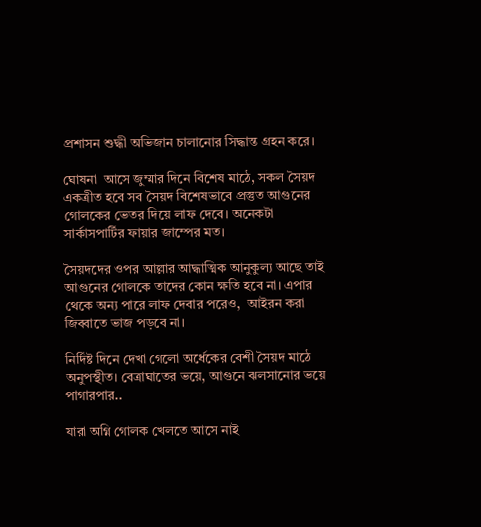প্রশাসন শুদ্ধী অভিজান চালানোর সিদ্ধান্ত গ্রহন করে।

ঘোষনা  আসে জুম্মার দিনে বিশেষ মাঠে, সকল সৈয়দ একত্রীত হবে সব সৈয়দ বিশেষভাবে প্রস্তুত আগুনের গোলকের ভেতর দিয়ে লাফ দেবে। অনেকটা সার্কাসপার্টির ফায়ার জাম্পের মত।

সৈয়দদের ওপর আল্লার আদ্ধাত্মিক আনুকুল্য আছে তাই আগুনের গোলকে তাদের কোন ক্ষতি হবে না। এপার থেকে অন্য পারে লাফ দেবার পরেও,  আইরন করা জিব্বাতে ভাজ পড়বে না।

নির্দিষ্ট দিনে দেখা গেলো অর্ধেকের বেশী সৈয়দ মাঠে অনুপস্থীত। বেত্রাঘাতের ভয়ে, আগুনে ঝলসানোর ভয়ে পাগারপার..

যারা অগ্নি গোলক খেলতে আসে নাই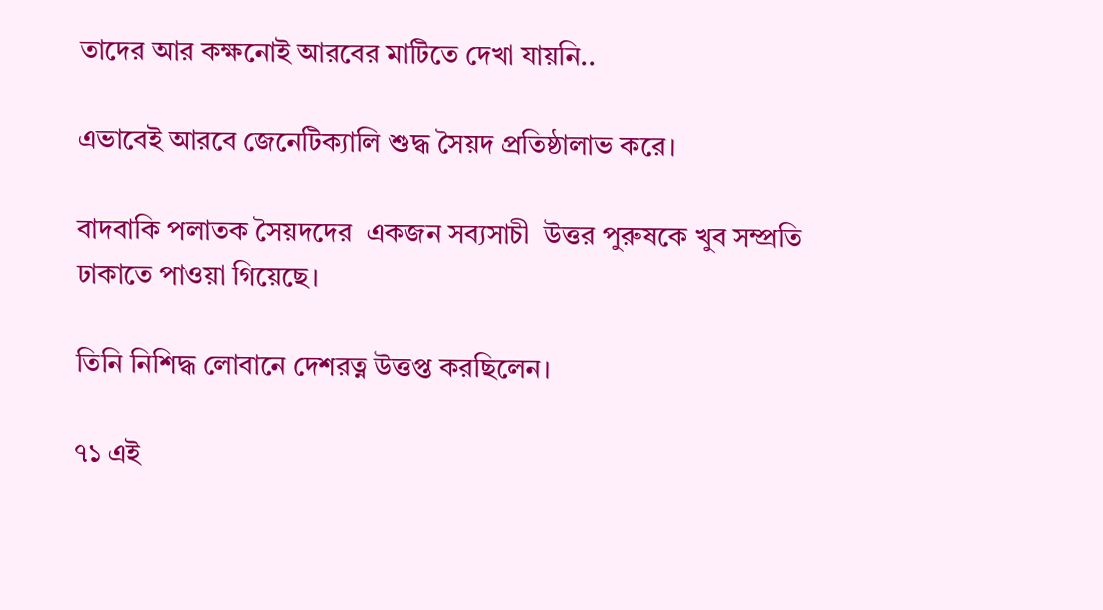তাদের আর কক্ষনোই আরবের মাটিতে দেখা যায়নি..

এভাবেই আরবে জেনেটিক্যালি শুদ্ধ সৈয়দ প্রতিষ্ঠালাভ করে।

বাদবাকি পলাতক সৈয়দদের  একজন সব্যসাচী  উত্তর পুরুষকে খুব সম্প্রতি ঢাকাতে পাওয়া গিয়েছে।

তিনি নিশিদ্ধ লোবানে দেশরত্ন উত্তপ্ত করছিলেন।

৭১ এই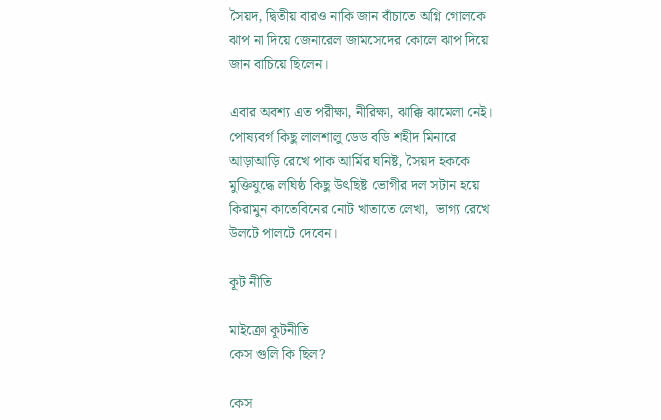সৈয়দ, দ্বিতীয় বারও নাকি জান বাঁচাতে অগ্নি গোলকে ঝাপ না দিয়ে জেনারেল জামসেদের কোলে ঝাপ দিয়ে জান বাচিয়ে ছিলেন।

এবার অবশ্য এত পরীক্ষা, নীরিক্ষা, ঝাক্কি ঝামেলা নেই। পোষ্যবর্গ কিছু লালশালু ডেড বডি শহীদ মিনারে আড়াআড়ি রেখে পাক আর্মির ঘনিষ্ট, সৈয়দ হককে মুক্তিযুদ্ধে লঘিষ্ঠ কিছু উৎছিষ্ট ভোগীর দল সটান হয়ে কিরামুন কাতেবিনের নোট খাতাতে লেখা,  ভাগ্য রেখে উলটে পালটে দেবেন।

কূট নীতি

মাইক্রো কূটনীতি
কেস গুলি কি ছিল?

কেস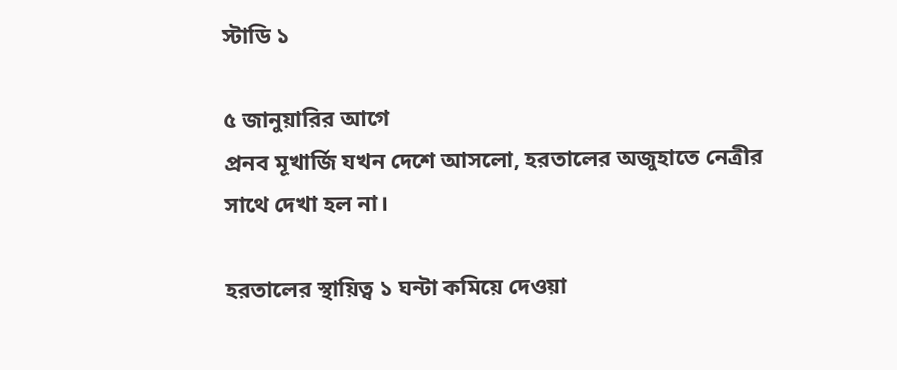স্টাডি ১

৫ জানুয়ারির আগে
প্রনব মূখার্জি যখন দেশে আসলো, হরতালের অজুহাতে নেত্রীর সাথে দেখা হল না।

হরতালের স্থায়িত্ব ১ ঘন্টা কমিয়ে দেওয়া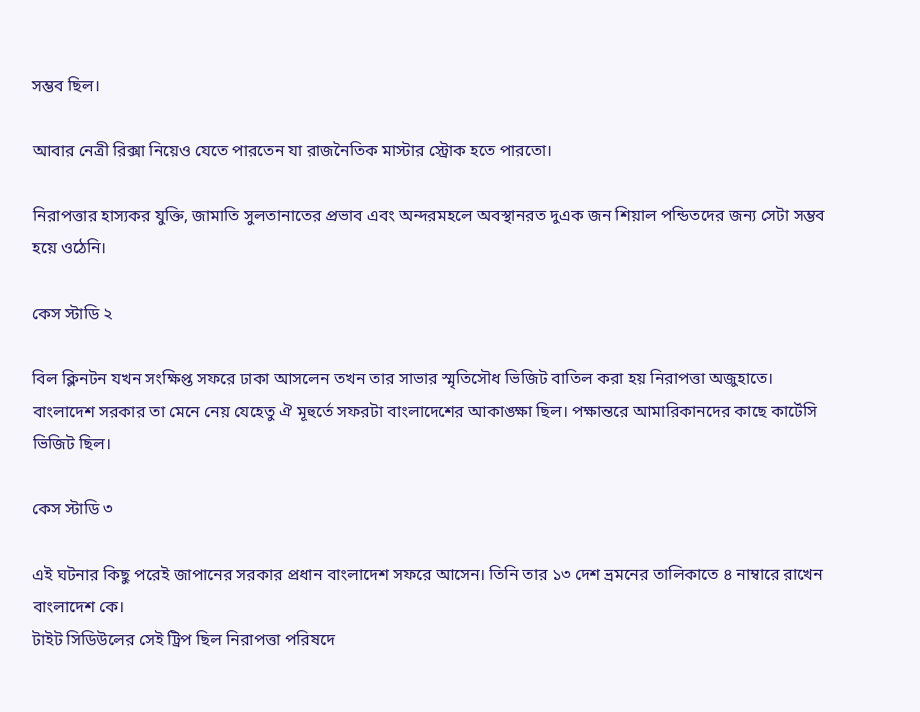সম্ভব ছিল।

আবার নেত্রী রিক্সা নিয়েও যেতে পারতেন যা রাজনৈতিক মাস্টার স্ট্রোক হতে পারতো।

নিরাপত্তার হাস্যকর যুক্তি, জামাতি সুলতানাতের প্রভাব এবং অন্দরমহলে অবস্থানরত দুএক জন শিয়াল পন্ডিতদের জন্য সেটা সম্ভব হয়ে ওঠেনি।

কেস স্টাডি ২

বিল ক্লিনটন যখন সংক্ষিপ্ত সফরে ঢাকা আসলেন তখন তার সাভার স্মৃতিসৌধ ভিজিট বাতিল করা হয় নিরাপত্তা অজুহাতে।
বাংলাদেশ সরকার তা মেনে নেয় যেহেতু ঐ মূহুর্তে সফরটা বাংলাদেশের আকাঙ্ক্ষা ছিল। পক্ষান্তরে আমারিকানদের কাছে কার্টেসি ভিজিট ছিল।

কেস স্টাডি ৩

এই ঘটনার কিছু পরেই জাপানের সরকার প্রধান বাংলাদেশ সফরে আসেন। তিনি তার ১৩ দেশ ভ্রমনের তালিকাতে ৪ নাম্বারে রাখেন বাংলাদেশ কে।
টাইট সিডিউলের সেই ট্রিপ ছিল নিরাপত্তা পরিষদে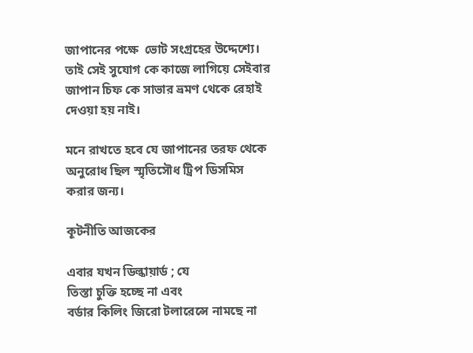জাপানের পক্ষে  ভোট সংগ্রহের উদ্দেশ্যে।
তাই সেই সুযোগ কে কাজে লাগিয়ে সেইবার জাপান চিফ কে সাভার ভ্রমণ থেকে রেহাই দেওয়া হয় নাই।

মনে রাখতে হবে যে জাপানের তরফ থেকে অনুরোধ ছিল স্মৃতিসৌধ ট্রিপ ডিসমিস করার জন্য।

কূটনীতি আজকের

এবার যখন ডিল্কায়ার্ড ; যে
তিস্তা চুক্তি হচ্ছে না এবং
বর্ডার কিলিং জিরো টলারেন্সে নামছে না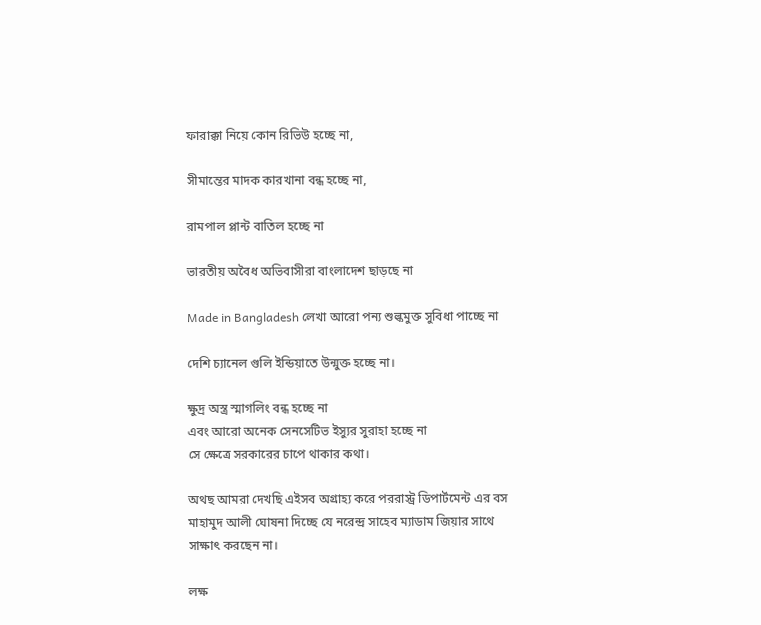ফারাক্কা নিয়ে কোন রিভিউ হচ্ছে না,

সীমান্তের মাদক কারখানা বন্ধ হচ্ছে না,

রামপাল প্লান্ট বাতিল হচ্ছে না

ভারতীয় অবৈধ অভিবাসীরা বাংলাদেশ ছাড়ছে না

Made in Bangladesh লেখা আরো পন্য শুল্কমুক্ত সুবিধা পাচ্ছে না

দেশি চ্যানেল গুলি ইন্ডিয়াতে উন্মুক্ত হচ্ছে না।

ক্ষুদ্র অস্ত্র স্মাগলিং বন্ধ হচ্ছে না
এবং আরো অনেক সেনসেটিভ ইস্যুর সুরাহা হচ্ছে না
সে ক্ষেত্রে সরকারের চাপে থাকার কথা।

অথছ আমরা দেখছি এইসব অগ্রাহ্য করে পররাস্ট্র ডিপার্টমেন্ট এর বস মাহামুদ আলী ঘোষনা দিচ্ছে যে নরেন্দ্র সাহেব ম্যাডাম জিয়ার সাথে সাক্ষাৎ করছেন না।

লক্ষ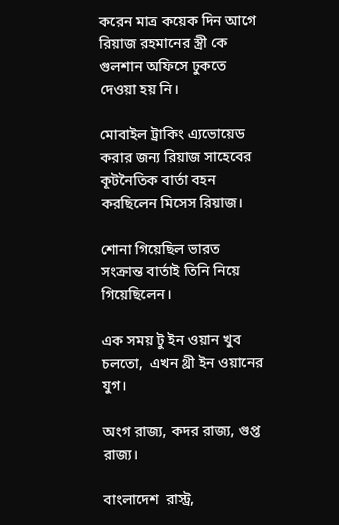করেন মাত্র কয়েক দিন আগে রিয়াজ রহমানের স্ত্রী কে গুলশান অফিসে ঢুকতে দেওয়া হয় নি।

মোবাইল ট্রাকিং এ্যভোয়েড করার জন্য রিয়াজ সাহেবের কূটনৈতিক বার্তা বহন করছিলেন মিসেস রিয়াজ।

শোনা গিয়েছিল ভারত সংক্রান্ত বার্তাই তিনি নিয়ে গিয়েছিলেন।

এক সময় টু ইন ওয়ান খুব চলতো,  এখন থ্রী ইন ওয়ানের যুগ।

অংগ রাজ্য, কদর রাজ্য, গুপ্ত রাজ্য।

বাংলাদেশ  রাস্ট্র,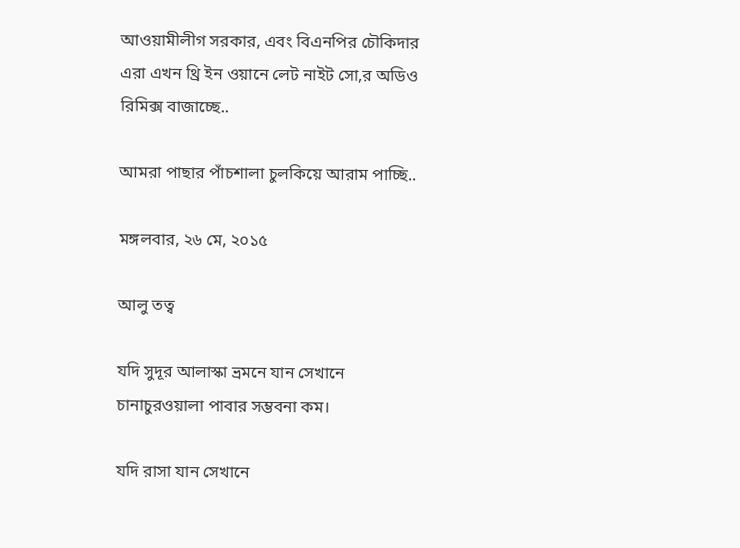আওয়ামীলীগ সরকার, এবং বিএনপির চৌকিদার এরা এখন থ্রি ইন ওয়ানে লেট নাইট সো,র অডিও রিমিক্স বাজাচ্ছে..

আমরা পাছার পাঁচশালা চুলকিয়ে আরাম পাচ্ছি..

মঙ্গলবার, ২৬ মে, ২০১৫

আলু তত্ব

যদি সুদূর আলাস্কা ভ্রমনে যান সেখানে চানাচুরওয়ালা পাবার সম্ভবনা কম।

যদি রাসা যান সেখানে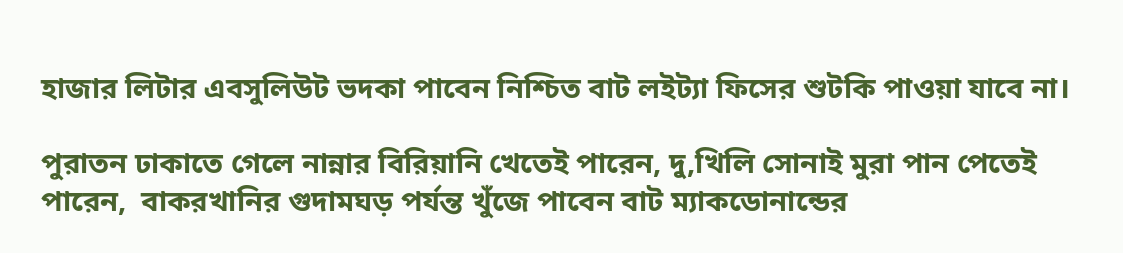হাজার লিটার এবসুলিউট ভদকা পাবেন নিশ্চিত বাট লইট্যা ফিসের শুটকি পাওয়া যাবে না।

পুরাতন ঢাকাতে গেলে নান্নার বিরিয়ানি খেতেই পারেন, দু,খিলি সোনাই মুরা পান পেতেই পারেন,  বাকরখানির গুদামঘড় পর্যন্ত খুঁজে পাবেন বাট ম্যাকডোনান্ডের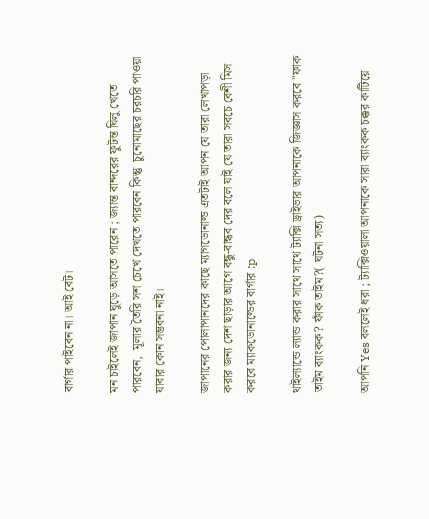বার্গার পাইবেন না। আই বেট।

মন চাইলেই জাপান ঘুড়ে আসতে পারেন ; জ্যান্ত বান্দরের ফুটন্ত ঘিলু খেতে পারবেন,  মূলার তৈরি সশ চেখে দেখতে পারবেন কিন্তু  চুনোমাছের চরচরি পাওয়া যাবার কোন সম্ভবনা নাই।

জাপানের পোলাপানদের কাছে ম্যাগডোনাল্ড এতটাই আপন যে তারা লেখাপড়া করার জন্য দেশ ছাড়ার আগে বন্ধু-বান্ধব দের বলে যাই যে তারা সবচে বেশী মিস করবে ম্যাকডোনাল্ডের বার্গার :p

থাইল্যান্ডে ল্যান্ড করার সাথে সাথে ট্যাক্সি ড্রাইভার আপনাকে জিজ্ঞাস করবে "ফাক তাইম ব্যাংকক? ফাঁক তাইম?( ঘটনা সত্য)

আপনি Yes বললেই ধরা ; ট্যাক্সিওয়ালা আপনাকে সারা ব্যাংকক চক্কর কাটিয়ে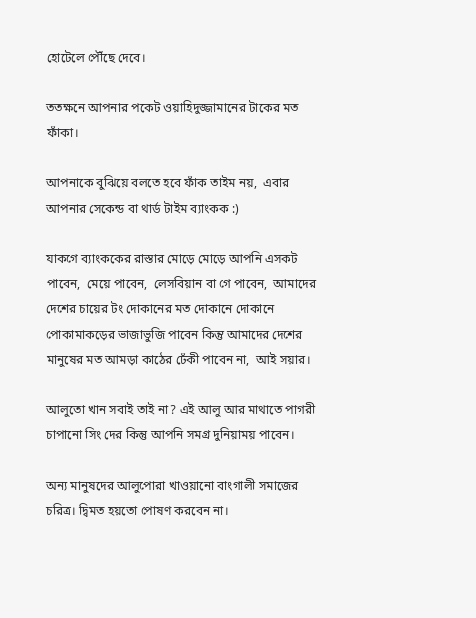হোটেলে পৌঁছে দেবে।

ততক্ষনে আপনার পকেট ওয়াহিদুজ্জামানের টাকের মত ফাঁকা।

আপনাকে বুঝিয়ে বলতে হবে ফাঁক তাইম নয়,  এবার আপনার সেকেন্ড বা থার্ড টাইম ব্যাংকক :)

যাকগে ব্যাংককের রাস্তার মোড়ে মোড়ে আপনি এসকট পাবেন,  মেয়ে পাবেন,  লেসবিয়ান বা গে পাবেন,  আমাদের দেশের চায়ের টং দোকানের মত দোকানে দোকানে পোকামাকড়ের ভাজাভুজি পাবেন কিন্তু আমাদের দেশের মানুষের মত আমড়া কাঠের ঢেঁকী পাবেন না,  আই সয়ার।

আলুতো খান সবাই তাই না? এই আলু আর মাথাতে পাগরী চাপানো সিং দের কিন্তু আপনি সমগ্র দুনিয়াময় পাবেন।

অন্য মানুষদের আলুপোরা খাওয়ানো বাংগালী সমাজের চরিত্র। দ্বিমত হয়তো পোষণ করবেন না।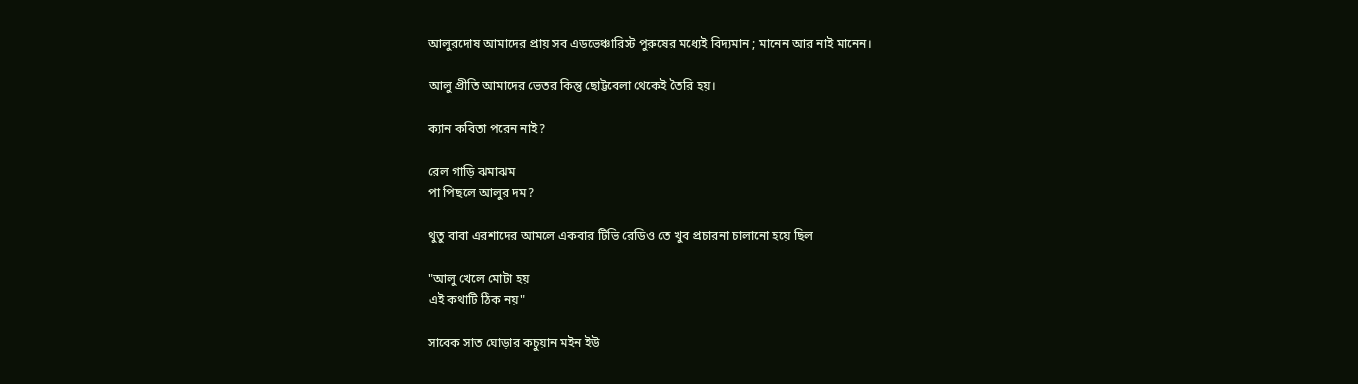আলুরদোষ আমাদের প্রায় সব এডভেঞ্চারিস্ট পুরুষের মধ্যেই বিদ্যমান ; মানেন আর নাই মানেন।

আলু প্রীতি আমাদের ভেতর কিন্তু ছোট্টবেলা থেকেই তৈরি হয়।

ক্যান কবিতা পরেন নাই?

রেল গাড়ি ঝমাঝম
পা পিছলে আলুর দম?

থুতু বাবা এরশাদের আমলে একবার টিভি রেডিও তে খুব প্রচারনা চালানো হয়ে ছিল

"আলু খেলে মোটা হয়
এই কথাটি ঠিক নয়"

সাবেক সাত ঘোড়ার কচুয়ান মইন ইউ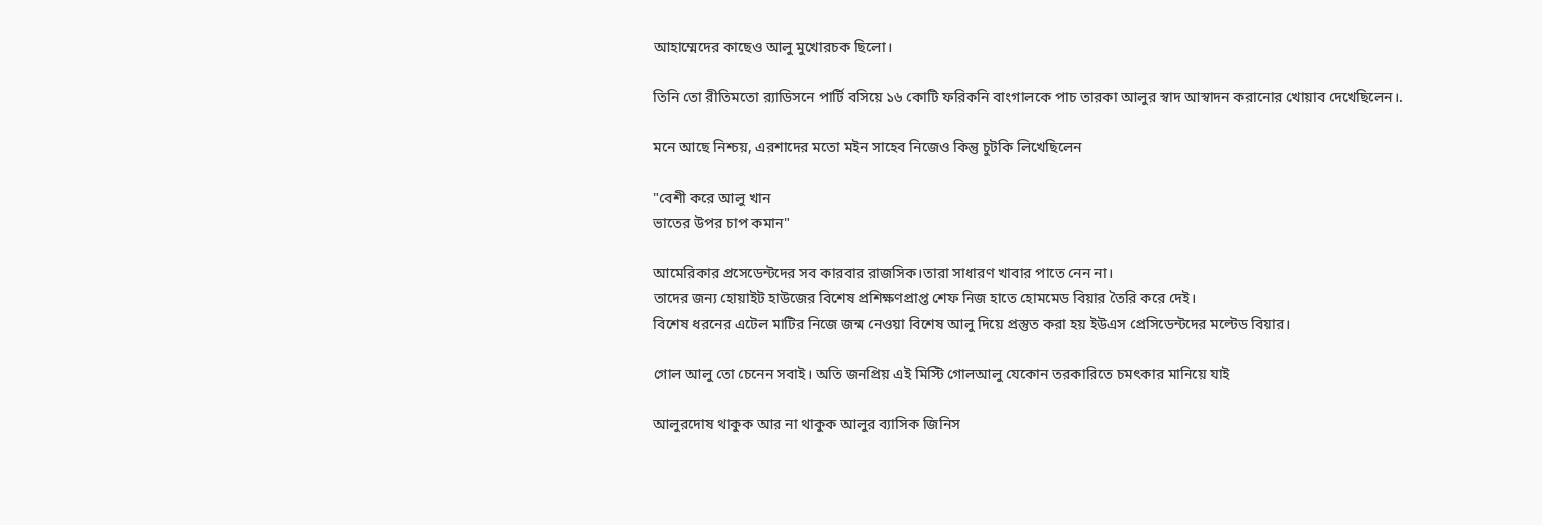আহাম্মেদের কাছেও আলু মুখোরচক ছিলো।

তিনি তো রীতিমতো র‍্যাডিসনে পার্টি বসিয়ে ১৬ কোটি ফরিকনি বাংগালকে পাচ তারকা আলুর স্বাদ আস্বাদন করানোর খোয়াব দেখেছিলেন।.

মনে আছে নিশ্চয়, এরশাদের মতো মইন সাহেব নিজেও কিন্তু চুটকি লিখেছিলেন

"বেশী করে আলু খান
ভাতের উপর চাপ কমান"

আমেরিকার প্রসেডেন্টদের সব কারবার রাজসিক।তারা সাধারণ খাবার পাতে নেন না।
তাদের জন্য হোয়াইট হাউজের বিশেষ প্রশিক্ষণপ্রাপ্ত শেফ নিজ হাতে হোমমেড বিয়ার তৈরি করে দেই।
বিশেষ ধরনের এটেল মাটির নিজে জন্ম নেওয়া বিশেষ আলু দিয়ে প্রস্তুত করা হয় ইউএস প্রেসিডেন্টদের মল্টেড বিয়ার।

গোল আলু তো চেনেন সবাই। অতি জনপ্রিয় এই মিস্টি গোলআলু যেকোন তরকারিতে চমৎকার মানিয়ে যাই

আলুরদোষ থাকুক আর না থাকুক আলুর ব্যাসিক জিনিস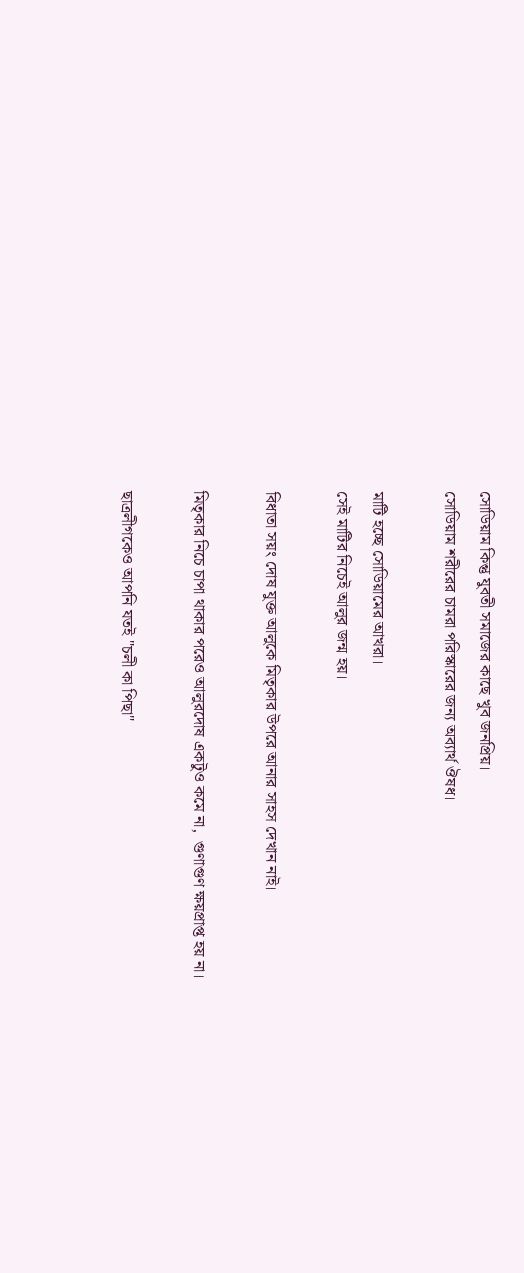সোডিয়াম কিন্তু যুবতী সমাজের কাছে খুব জনপ্রিয়।
সোডিয়াম শরীরের চামরা পরিস্কারের জন্য অব্যার্থ ঔষধ।

মাটি হচ্ছে সোডিয়ামের আখরা।
সেই মাটির নিচেই আলুর জন্ম হয়।

বিধাতা সয়ং দোষ যুক্ত আলুকে মিতৃকার উপরে আনার সাহস দেখান নাই।

মিতৃকার নিচে চাপা থাকার পরেও আলুরদোষ একটুও কমে না,  গুণাগুণ ক্ষয়প্রাপ্ত হয় না।

ছাত্রলীগকেও আপনি যতই "চলী কা পিছা"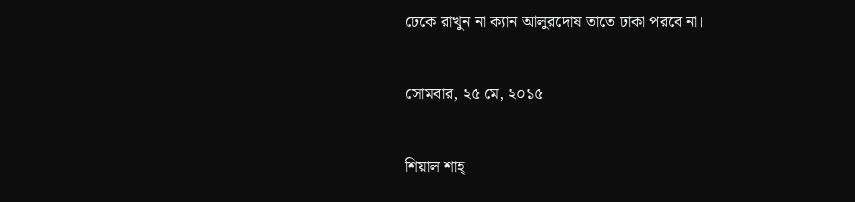ঢেকে রাখুন না ক্যান আলুরদোষ তাতে ঢাকা পরবে না।

সোমবার, ২৫ মে, ২০১৫

শিয়াল শাহ্‌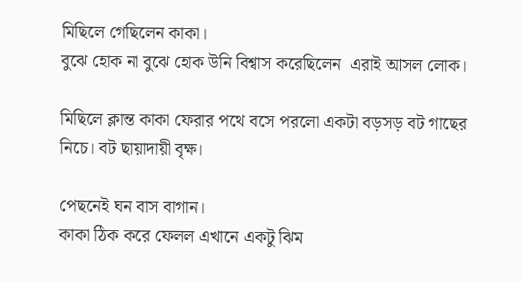মিছিলে গেছিলেন কাকা।
বুঝে হোক না বুঝে হোক উনি বিশ্বাস করেছিলেন  এরাই আসল লোক।

মিছিলে ক্লান্ত কাকা ফেরার পথে বসে পরলো একটা বড়সড় বট গাছের নিচে। বট ছায়াদায়ী বৃক্ষ।

পেছনেই ঘন বাস বাগান।
কাকা ঠিক করে ফেলল এখানে একটু ঝিম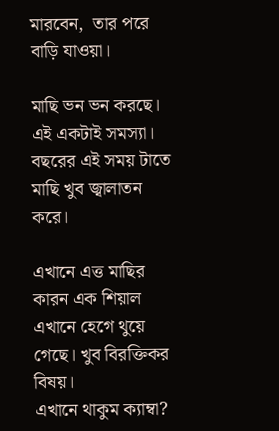মারবেন,  তার পরে বাড়ি যাওয়া।

মাছি ভন ভন করছে।  এই একটাই সমস্যা। বছরের এই সময় টাতে মাছি খুব জ্বালাতন করে।

এখানে এত্ত মাছির কারন এক শিয়াল এখানে হেগে থুয়ে গেছে। খুব বিরক্তিকর বিষয়।
এখানে থাকুম ক্যাম্বা?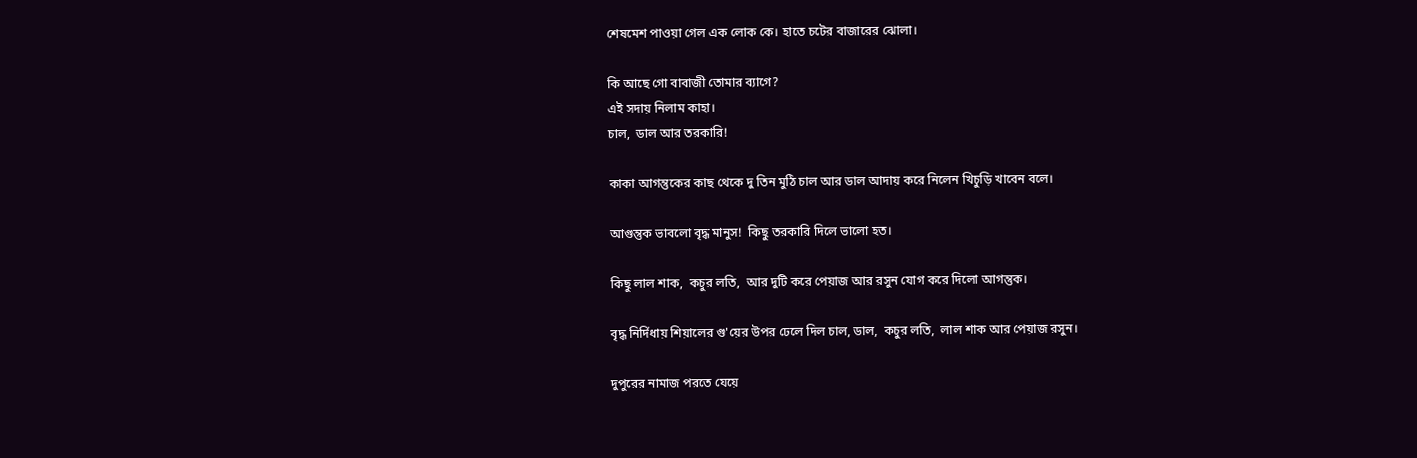শেষমেশ পাওয়া গেল এক লোক কে। হাতে চটের বাজারের ঝোলা।

কি আছে গো বাবাজী তোমার ব্যাগে?
এই সদায় নিলাম কাহা।
চাল,  ডাল আর তরকারি!

কাকা আগন্তুকের কাছ থেকে দু তিন মুঠি চাল আর ডাল আদায় করে নিলেন খিচুড়ি খাবেন বলে।

আগুন্তুক ভাবলো বৃদ্ধ মানুস!  কিছু তরকারি দিলে ভালো হত।

কিছু লাল শাক,  কচুর লতি,  আর দুটি করে পেয়াজ আর রসুন যোগ করে দিলো আগন্তুক।

বৃদ্ধ নির্দিধায় শিয়ালের গু'য়ের উপর ঢেলে দিল চাল, ডাল,  কচুর লতি,  লাল শাক আর পেয়াজ রসুন।

দুপুরের নামাজ পরতে যেয়ে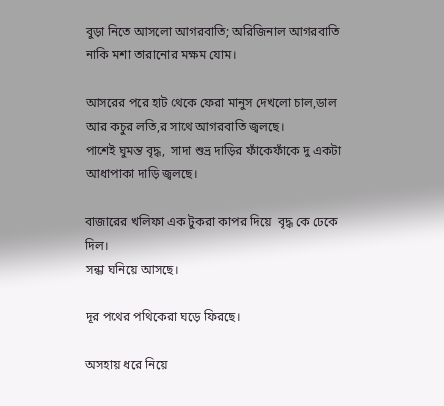বুড়া নিতে আসলো আগরবাতি; অরিজিনাল আগরবাতি নাকি মশা তারানোর মক্ষম যোম।

আসরের পরে হাট থেকে ফেরা মানুস দেখলো চাল,ডাল আর কচুর লতি,র সাথে আগরবাতি জ্বলছে।
পাশেই ঘুমন্ত বৃদ্ধ,  সাদা শুভ্র দাড়ির ফাঁকেফাঁকে দু একটা আধাপাকা দাড়ি জ্বলছে।

বাজারের খলিফা এক টুকরা কাপর দিয়ে  বৃদ্ধ কে ঢেকে দিল।
সন্ধা ঘনিয়ে আসছে।

দূর পথের পথিকেরা ঘড়ে ফিরছে।

অসহায় ধরে নিয়ে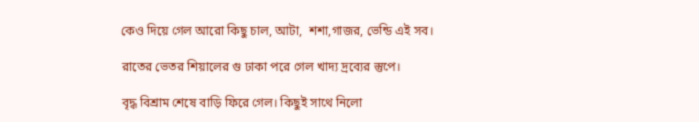কেও দিয়ে গেল আরো কিছু চাল, আটা,  শশা,গাজর, ভেন্ডি এই সব।

রাতের ভেতর শিয়ালের গু ঢাকা পরে গেল খাদ্য দ্রব্যের স্তুপে।

বৃদ্ধ বিশ্রাম শেষে বাড়ি ফিরে গেল। কিছুই সাথে নিলো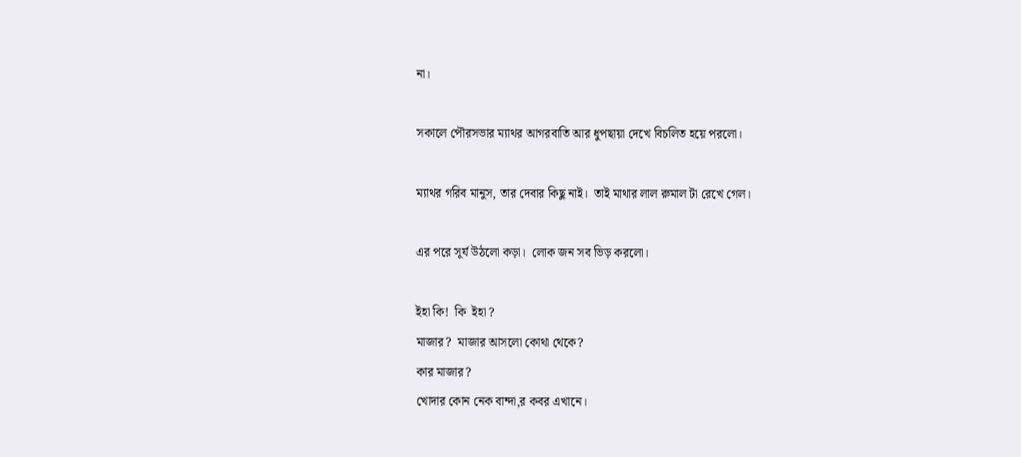না।

সকালে পৌরসভার ম্যাথর আগরবাতি আর ধুপছায়া দেখে বিচলিত হয়ে পরলো।

ম্যাথর গরিব মানুস, তার দেবার কিছু নাই।  তাই মাথার লাল রুমাল টা রেখে গেল।

এর পরে সূর্য উঠলো কড়া।  লোক জন সব ভিড় করলো।

ইহা কি!  কি  ইহা ?
মাজার?  মাজার আসলো কোথা থেকে?
কার মাজার?
খোদার কোন নেক বান্দা,র কবর এখানে।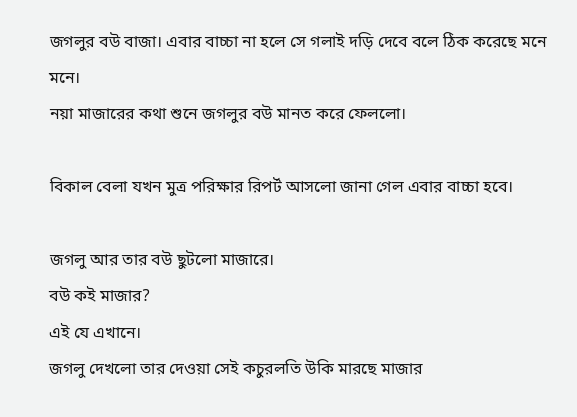জগলুর বউ বাজা। এবার বাচ্চা না হলে সে গলাই দড়ি দেবে বলে ঠিক করেছে মনে মনে।
নয়া মাজারের কথা শুনে জগলুর বউ মানত করে ফেললো।

বিকাল বেলা যখন মুত্র পরিক্ষার রিপর্ট আসলো জানা গেল এবার বাচ্চা হবে।

জগলু আর তার বউ ছুটলো মাজারে।
বউ কই মাজার?
এই যে এখানে।
জগলু দেখলো তার দেওয়া সেই কচুরলতি উকি মারছে মাজার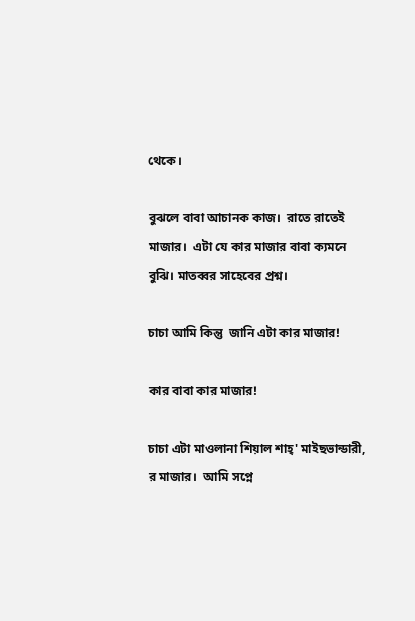থেকে।

বুঝলে বাবা আচানক কাজ।  রাতে রাতেই মাজার।  এটা যে কার মাজার বাবা ক্যমনে বুঝি। মাতব্বর সাহেবের প্রশ্ন।

চাচা আমি কিন্তু  জানি এটা কার মাজার!

কার বাবা কার মাজার!

চাচা এটা মাওলানা শিয়াল শাহ্' মাইছভান্ডারী, র মাজার।  আমি সপ্নে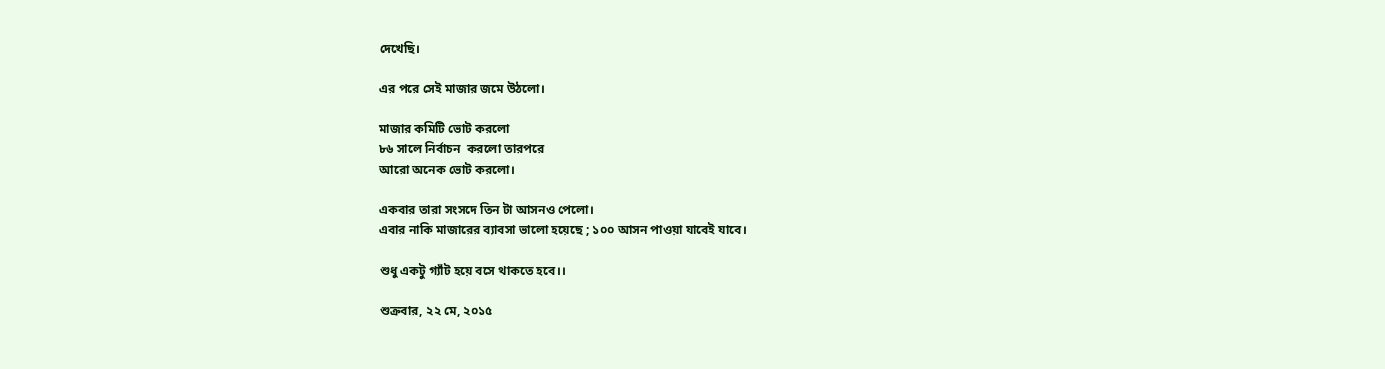দেখেছি।

এর পরে সেই মাজার জমে উঠলো।

মাজার কমিটি ভোট করলো
৮৬ সালে নির্বাচন  করলো তারপরে
আরো অনেক ভোট করলো।

একবার তারা সংসদে তিন টা আসনও পেলো।
এবার নাকি মাজারের ব্যাবসা ভালো হয়েছে ; ১০০ আসন পাওয়া যাবেই যাবে।

শুধু একটু গ্যাঁট হয়ে বসে থাকতে হবে।।

শুক্রবার, ২২ মে, ২০১৫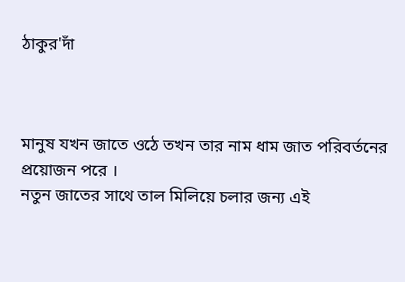ঠাকুর'দাঁ



মানুষ যখন জাতে ওঠে তখন তার নাম ধাম জাত পরিবর্তনের প্রয়োজন পরে ।
নতুন জাতের সাথে তাল মিলিয়ে চলার জন্য এই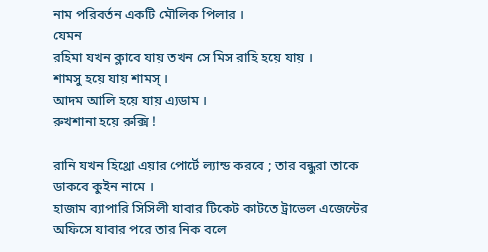নাম পরিবর্তন একটি মৌলিক পিলার ।
যেমন
রহিমা যখন ক্লাবে যায় তখন সে মিস রাহি হয়ে যায় ।
শামসু হয়ে যায় শামস্‌ ।
আদম আলি হয়ে যায় এ্যডাম ।
রুখশানা হয়ে রুক্সি !

রানি যখন হিথ্রো এয়ার পোর্টে ল্যান্ড করবে ; তার বন্ধুরা তাকে ডাকবে কুইন নামে ।
হাজাম ব্যাপারি সিসিলী যাবার টিকেট কাটতে ট্রাভেল এজেন্টের অফিসে যাবার পরে তার নিক বলে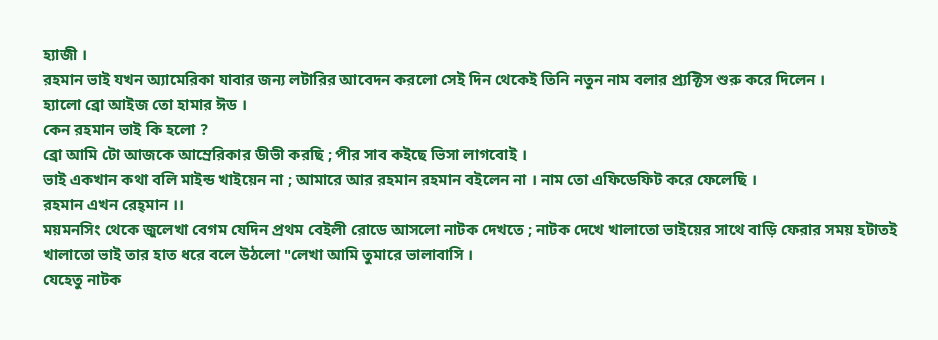হ্যাজী ।
রহমান ভাই যখন অ্যামেরিকা যাবার জন্য লটারির আবেদন করলো সেই দিন থেকেই তিনি নতুন নাম বলার প্র্যক্টিস শুরু করে দিলেন ।
হ্যালো ব্রো আইজ তো হামার ঈড ।
কেন রহমান ভাই কি হলো ?
ব্রো আমি টো আজকে আম্রেরিকার ডীভী করছি ; পীর সাব কইছে ভিসা লাগবোই ।
ভাই একখান কথা বলি মাইন্ড খাইয়েন না ; আমারে আর রহমান রহমান বইলেন না । নাম তো এফিডেফিট করে ফেলেছি ।
রহমান এখন রেহ্‌মান ।।
ময়মনসিং থেকে জুলেখা বেগম যেদিন প্রথম বেইলী রোডে আসলো নাটক দেখতে ; নাটক দেখে খালাতো ভাইয়ের সাথে বাড়ি ফেরার সময় হটাতই খালাতো ভাই তার হাত ধরে বলে উঠলো "লেখা আমি তুমারে ভালাবাসি ।
যেহেতু নাটক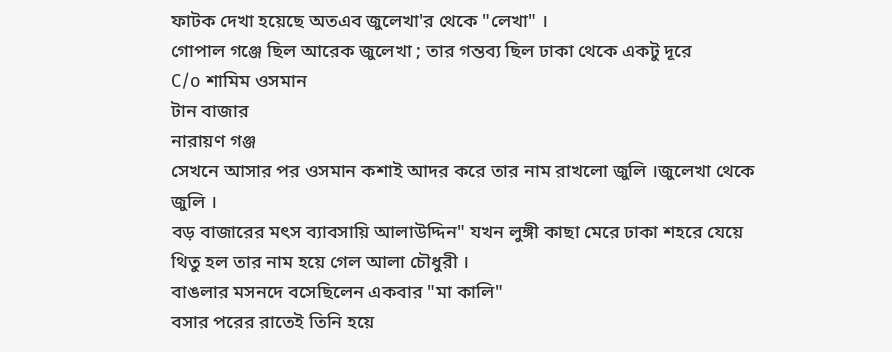ফাটক দেখা হয়েছে অতএব জুলেখা'র থেকে "লেখা" ।
গোপাল গঞ্জে ছিল আরেক জুলেখা ; তার গন্তব্য ছিল ঢাকা থেকে একটু দূরে
C/o শামিম ওসমান
টান বাজার
নারায়ণ গঞ্জ
সেখনে আসার পর ওসমান কশাই আদর করে তার নাম রাখলো জুলি ।জুলেখা থেকে জুলি ।
বড় বাজারের মৎস ব্যাবসায়ি আলাউদ্দিন" যখন লুঙ্গী কাছা মেরে ঢাকা শহরে যেয়ে থিতু হল তার নাম হয়ে গেল আলা চৌধুরী ।
বাঙলার মসনদে বসেছিলেন একবার "মা কালি"
বসার পরের রাতেই তিনি হয়ে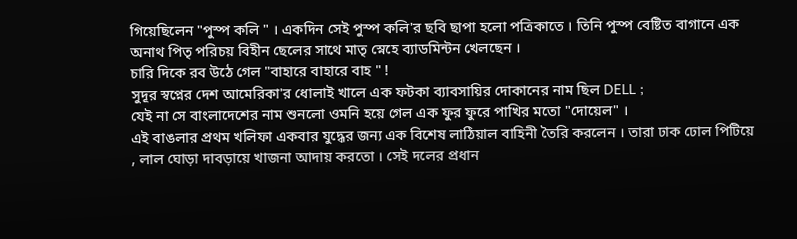গিয়েছিলেন "পুস্প কলি " । একদিন সেই পুস্প কলি'র ছবি ছাপা হলো পত্রিকাতে । তিনি পুস্প বেষ্টিত বাগানে এক অনাথ পিতৃ পরিচয় বিহীন ছেলের সাথে মাতৃ স্নেহে ব্যাডমিন্টন খেলছেন ।
চারি দিকে রব উঠে গেল "বাহারে বাহারে বাহ " !
সুদূর স্বপ্নের দেশ আমেরিকা'র ধোলাই খালে এক ফটকা ব্যাবসায়ির দোকানের নাম ছিল DELL ;
যেই না সে বাংলাদেশের নাম শুনলো ওমনি হয়ে গেল এক ফুর ফুরে পাখির মতো "দোয়েল" ।
এই বাঙলার প্রথম খলিফা একবার যুদ্ধের জন্য এক বিশেষ লাঠিয়াল বাহিনী তৈরি করলেন । তারা ঢাক ঢোল পিটিয়ে , লাল ঘোড়া দাবড়ায়ে খাজনা আদায় করতো । সেই দলের প্রধান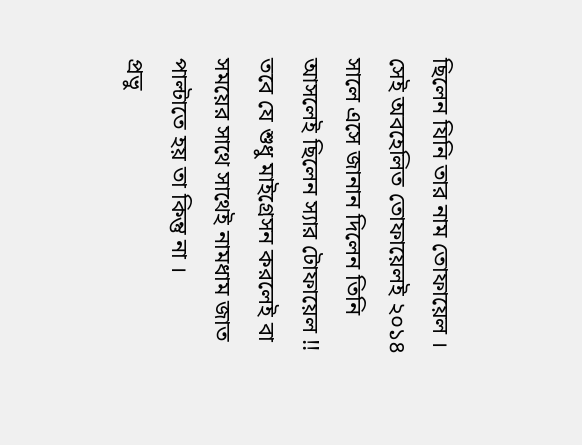ছিলেন যিনি তার নাম তোফায়েল । সেই অবহেলিত তোফায়েলই ২০১৪ সালে এসে জানান দিলেন তিনি আসলেই ছিলেন স্যার টোফায়েল !!
তবে যে শুধু মাইগ্রেসন করলেই বা সময়ের সাথে সাথেই নামধাম জাত পাল্টাতে হয় তা কিন্তু না ।
প্রভু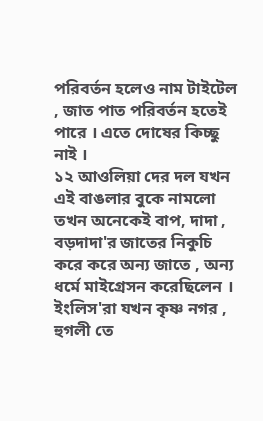পরিবর্তন হলেও নাম টাইটেল , জাত পাত পরিবর্তন হতেই পারে । এতে দোষের কিচ্ছু নাই ।
১২ আওলিয়া দের দল যখন এই বাঙলার বুকে নামলো তখন অনেকেই বাপ, দাদা , বড়দাদা'র জাতের নিকুচি করে করে অন্য জাতে , অন্য ধর্মে মাইগ্রেসন করেছিলেন ।
ইংলিস'রা যখন কৃষ্ণ নগর , হুগলী তে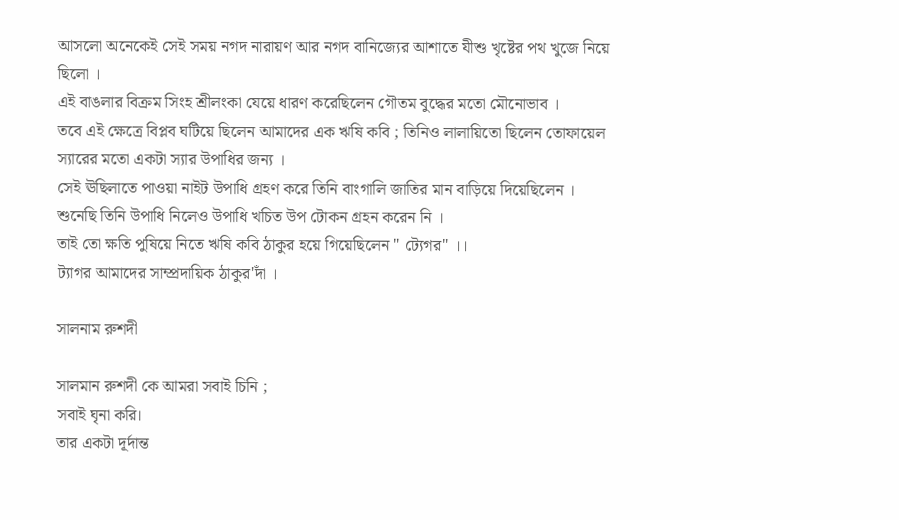আসলো অনেকেই সেই সময় নগদ নারায়ণ আর নগদ বানিজ্যের আশাতে যীশু খৃষ্টের পথ খুজে নিয়ে ছিলো ।
এই বাঙলার বিক্রম সিংহ শ্রীলংকা যেয়ে ধারণ করেছিলেন গৌতম বুদ্ধের মতো মৌনোভাব ।
তবে এই ক্ষেত্রে বিপ্লব ঘটিয়ে ছিলেন আমাদের এক ঋষি কবি ; তিনিও লালায়িতো ছিলেন তোফায়েল স্যারের মতো একটা স্যার উপাধির জন্য ।
সেই ঊছিলাতে পাওয়া নাইট উপাধি গ্রহণ করে তিনি বাংগালি জাতির মান বাড়িয়ে দিয়েছিলেন ।
শুনেছি তিনি উপাধি নিলেও উপাধি খচিত উপ টোকন গ্রহন করেন নি ।
তাই তো ক্ষতি পুষিয়ে নিতে ঋষি কবি ঠাকুর হয়ে গিয়েছিলেন " ট্যেগর" ।।
ট্যাগর আমাদের সাম্প্রদায়িক ঠাকুর'দাঁ ।

সালনাম রুশদী

সালমান রুশদী কে আমরা সবাই চিনি ;
সবাই ঘৃনা করি।
তার একটা দূর্দান্ত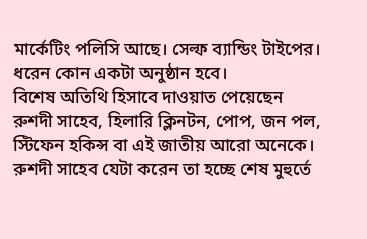মার্কেটিং পলিসি আছে। সেল্ফ ব্যান্ডিং টাইপের।
ধরেন কোন একটা অনুষ্ঠান হবে।
বিশেষ অতিথি হিসাবে দাওয়াত পেয়েছেন রুশদী সাহেব, হিলারি ক্লিনটন, পোপ, জন পল, স্টিফেন হকিন্স বা এই জাতীয় আরো অনেকে।
রুশদী সাহেব যেটা করেন তা হচ্ছে শেষ মুহুর্তে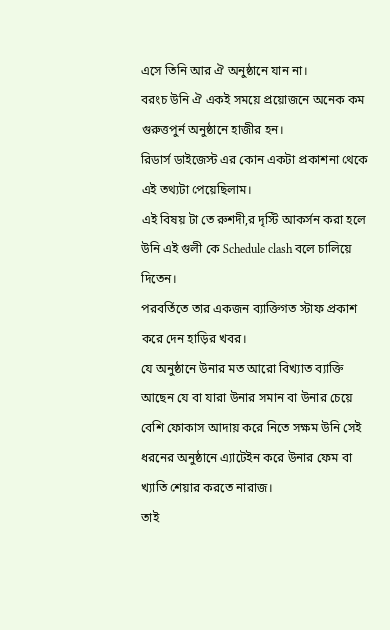এসে তিনি আর ঐ অনুষ্ঠানে যান না।
বরংচ উনি ঐ একই সময়ে প্রয়োজনে অনেক কম গুরুত্তপুর্ন অনুষ্ঠানে হাজীর হন।
রিডার্স ডাইজেস্ট এর কোন একটা প্রকাশনা থেকে এই তথ্যটা পেয়েছিলাম।
এই বিষয় টা তে রুশদী,র দৃস্টি আকর্সন করা হলে উনি এই গুলী কে Schedule clash বলে চালিয়ে দিতেন।
পরবর্তিতে তার একজন ব্যাক্তিগত স্টাফ প্রকাশ করে দেন হাড়ির খবর।
যে অনুষ্ঠানে উনার মত আরো বিখ্যাত ব্যাক্তি আছেন যে বা যারা উনার সমান বা উনার চেয়ে বেশি ফোকাস আদায় করে নিতে সক্ষম উনি সেই ধরনের অনুষ্ঠানে এ্যাটেইন করে উনার ফেম বা খ্যাতি শেয়ার করতে নারাজ।
তাই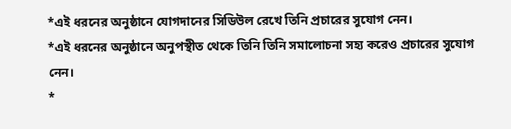*এই ধরনের অনুষ্ঠানে যোগদানের সিডিউল রেখে তিনি প্রচারের সুযোগ নেন।
*এই ধরনের অনুষ্ঠানে অনুপস্থীত থেকে তিনি তিনি সমালোচনা সহ্য করেও প্রচারের সুযোগ নেন।
*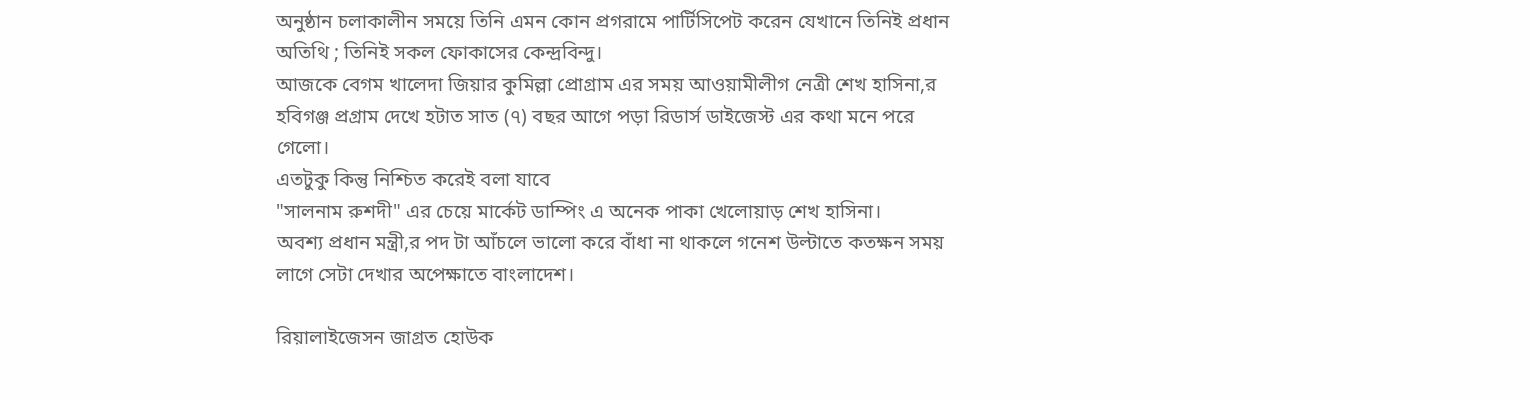অনুষ্ঠান চলাকালীন সময়ে তিনি এমন কোন প্রগরামে পার্টিসিপেট করেন যেখানে তিনিই প্রধান অতিথি ; তিনিই সকল ফোকাসের কেন্দ্রবিন্দু।
আজকে বেগম খালেদা জিয়ার কুমিল্লা প্রোগ্রাম এর সময় আওয়ামীলীগ নেত্রী শেখ হাসিনা,র হবিগঞ্জ প্রগ্রাম দেখে হটাত সাত (৭) বছর আগে পড়া রিডার্স ডাইজেস্ট এর কথা মনে পরে গেলো।
এতটুকু কিন্তু নিশ্চিত করেই বলা যাবে
"সালনাম রুশদী" এর চেয়ে মার্কেট ডাম্পিং এ অনেক পাকা খেলোয়াড় শেখ হাসিনা।
অবশ্য প্রধান মন্ত্রী,র পদ টা আঁচলে ভালো করে বাঁধা না থাকলে গনেশ উল্টাতে কতক্ষন সময় লাগে সেটা দেখার অপেক্ষাতে বাংলাদেশ।

রিয়ালাইজেসন জাগ্রত হোউক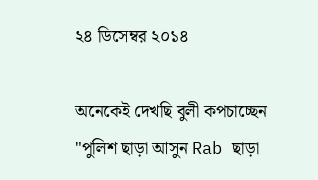২৪ ডিসেম্বর ২০১৪

অনেকেই দেখছি বুলী কপচাচ্ছেন
"পুলিশ ছাড়া আসুন Rab ছাড়া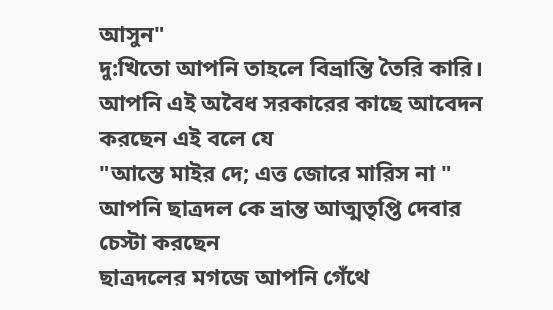আসুন"
দু:খিতো আপনি তাহলে বিভ্রান্তি তৈরি কারি।
আপনি এই অবৈধ সরকারের কাছে আবেদন করছেন এই বলে যে
"আস্তে মাইর দে; এত্ত জোরে মারিস না "
আপনি ছাত্রদল কে ভ্রান্ত আত্মতৃপ্তি দেবার চেস্টা করছেন
ছাত্রদলের মগজে আপনি গেঁথে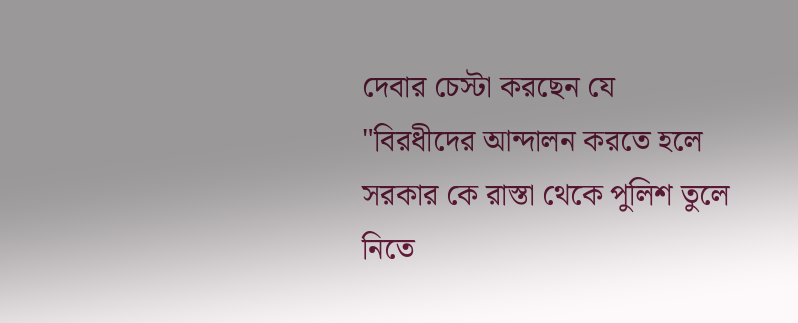দেবার চেস্টা করছেন যে
"বিরধীদের আন্দালন করতে হলে সরকার কে রাস্তা থেকে পুলিশ তুলে নিতে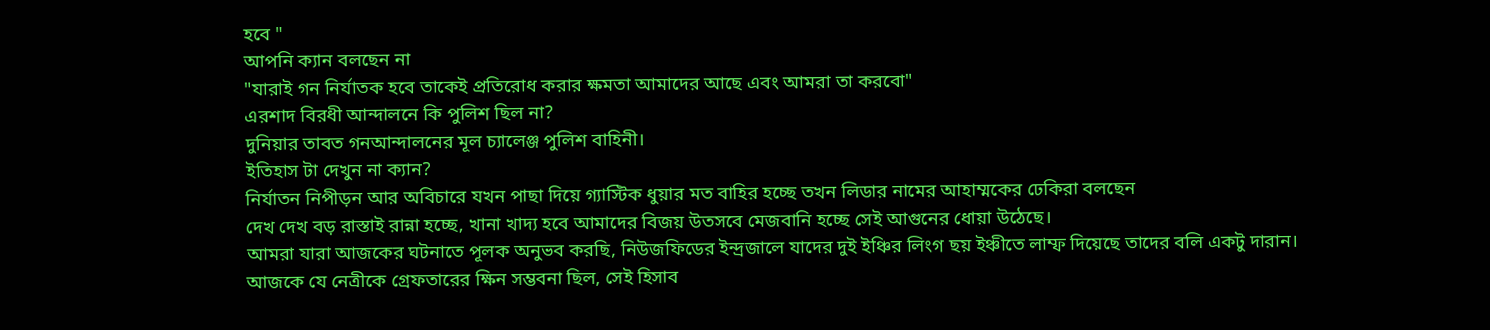হবে "
আপনি ক্যান বলছেন না
"যারাই গন নির্যাতক হবে তাকেই প্রতিরোধ করার ক্ষমতা আমাদের আছে এবং আমরা তা করবো"
এরশাদ বিরধী আন্দালনে কি পুলিশ ছিল না?
দুনিয়ার তাবত গনআন্দালনের মূল চ্যালেঞ্জ পুলিশ বাহিনী।
ইতিহাস টা দেখুন না ক্যান?
নির্যাতন নিপীড়ন আর অবিচারে যখন পাছা দিয়ে গ্যাস্টিক ধুয়ার মত বাহির হচ্ছে তখন লিডার নামের আহাম্মকের ঢেকিরা বলছেন
দেখ দেখ বড় রাস্তাই রান্না হচ্ছে, খানা খাদ্য হবে আমাদের বিজয় উতসবে মেজবানি হচ্ছে সেই আগুনের ধোয়া উঠেছে।
আমরা যারা আজকের ঘটনাতে পূলক অনুভব করছি, নিউজফিডের ইন্দ্রজালে যাদের দুই ইঞ্চির লিংগ ছয় ইঞ্চীতে লাম্ফ দিয়েছে তাদের বলি একটু দারান।
আজকে যে নেত্রীকে গ্রেফতারের ক্ষিন সম্ভবনা ছিল, সেই হিসাব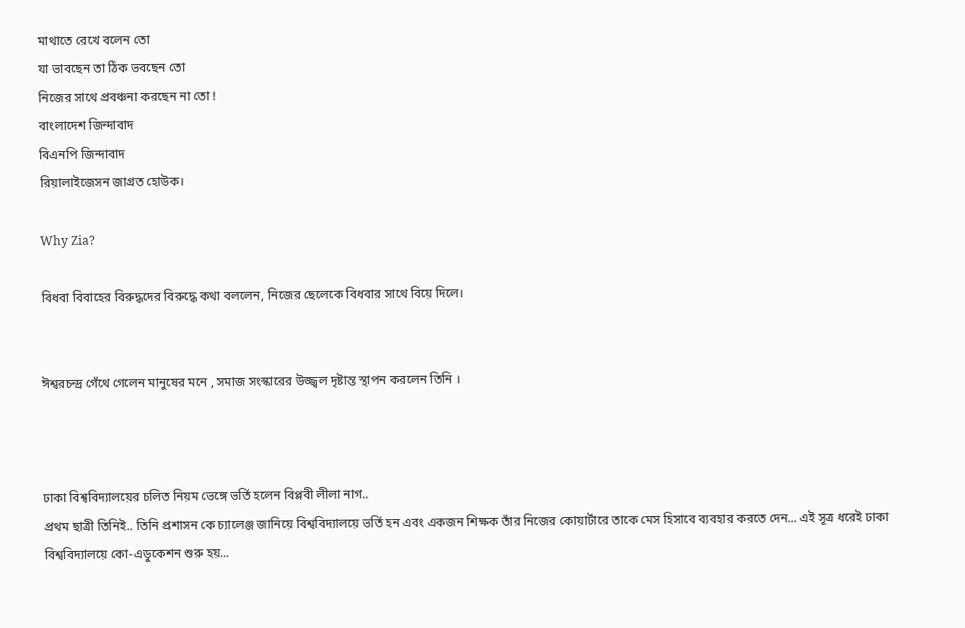মাথাতে রেখে বলেন তো
যা ভাবছেন তা ঠিক ভবছেন তো
নিজের সাথে প্রবঞ্চনা করছেন না তো !
বাংলাদেশ জিন্দাবাদ
বিএনপি জিন্দাবাদ
রিয়ালাইজেসন জাগ্রত হোউক।

Why Zia?

বিধবা বিবাহের বিরুদ্ধদের বিরুদ্ধে কথা বললেন, নিজের ছেলেকে বিধবার সাথে বিয়ে দিলে।


ঈশ্বরচন্দ্র গেঁথে গেলেন মানুষের মনে , সমাজ সংস্কারের উজ্জ্বল দৃষ্টান্ত স্থাপন করলেন তিনি ।



ঢাকা বিশ্ববিদ্যালয়ের চলিত নিয়ম ভেঙ্গে ভর্তি হলেন বিপ্লবী লীলা নাগ..
প্রথম ছাত্রী তিনিই.. তিনি প্রশাসন কে চ্যালেঞ্জ জানিয়ে বিশ্ববিদ্যালয়ে ভর্তি হন এবং একজন শিক্ষক তাঁর নিজের কোয়ার্টারে তাকে মেস হিসাবে ব্যবহার করতে দেন... এই সূত্র ধরেই ঢাকা বিশ্ববিদ্যালয়ে কো-এডুকেশন শুরু হয়...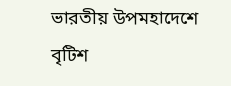ভারতীয় উপমহাদেশে বৃটিশ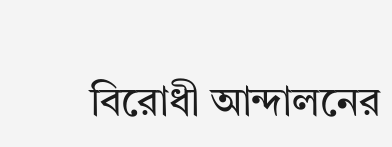বিরোধী আন্দালনের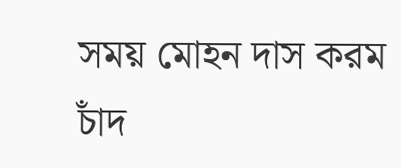সময় মোহন দাস করম চাঁদ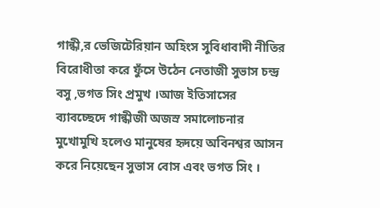গান্ধী,র ভেজিটেরিয়ান অহিংস সুবিধাবাদী নীতির বিরোধীতা করে ফুঁসে উঠেন নেতাজী সুভাস চন্দ্র বসু ,ভগত সিং প্রমুখ ।আজ ইতিসাসের ব্যাবচ্ছেদে গান্ধীজী অজস্র সমালোচনার মুখোমুখি হলেও মানুষের হৃদয়ে অবিনশ্বর আসন করে নিয়েছেন সুভাস বোস এবং ভগত সিং ।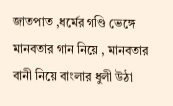জাতপাত ,ধর্মের গণ্ডি ভেঙ্গে মানবতার গান নিয়ে , মানবতার বানী নিয়ে বাংলার ধুলী উঠা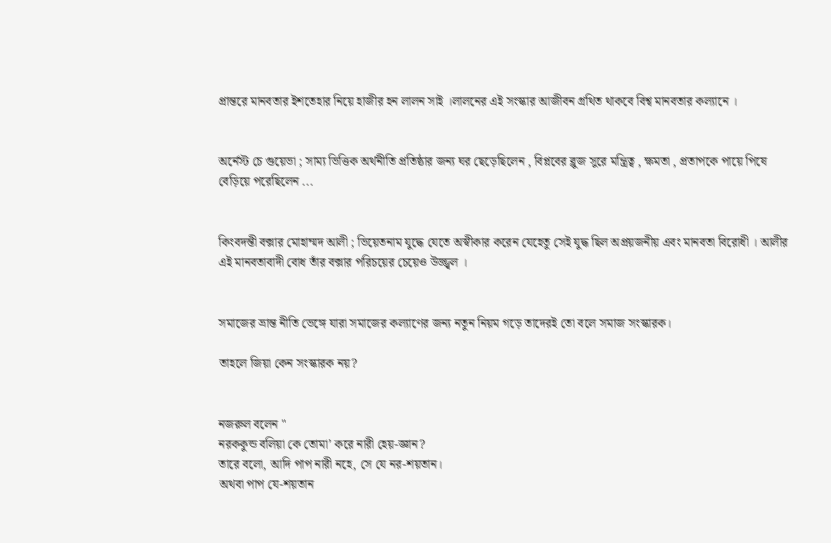প্রান্তরে মানবতার ইশতেহার নিয়ে হাজীর হন লালন সাই ।লালনের এই সংস্কার আজীবন গ্রথিত থাকবে বিশ্ব মানবতার কল্যানে ।


অর্নেস্ট চে গুয়েভা ; সাম্য ভিত্তিক অর্থনীতি প্রতিষ্ঠার জন্য ঘর ছেড়েছিলেন , বিপ্লবের ব্লুজ সুরে মন্ত্রিত্ব , ক্ষমতা , প্রতাপকে পায়ে পিষে বেড়িয়ে পরেছিলেন ...


কিংবদন্তী বক্সার মোহাম্মদ আলী ; ভিয়েতনাম যুদ্ধে যেতে অস্বীকার করেন যেহেতু সেই যুদ্ধ ছিল অপ্রয়জনীয় এবং মানবতা বিরোধী । আলীর এই মানবতাবাদী বোধ তাঁর বক্সার পরিচয়ের চেয়েও উজ্জ্বল ।


সমাজের ভ্রান্ত নীতি ভেঙ্গে যারা সমাজের কল্যাণের জন্য নতুন নিয়ম গড়ে তাদেরই তো বলে সমাজ সংস্কারক।

তাহলে জিয়া কেন সংস্কারক নয়?


নজরুল বলেন "
নরককুন্ড বলিয়া কে তোমা’ করে নারী হেয়-জ্ঞান?
তারে বলো, আদি পাপ নারী নহে, সে যে নর-শয়তান।
অথবা পাপ যে-শয়তান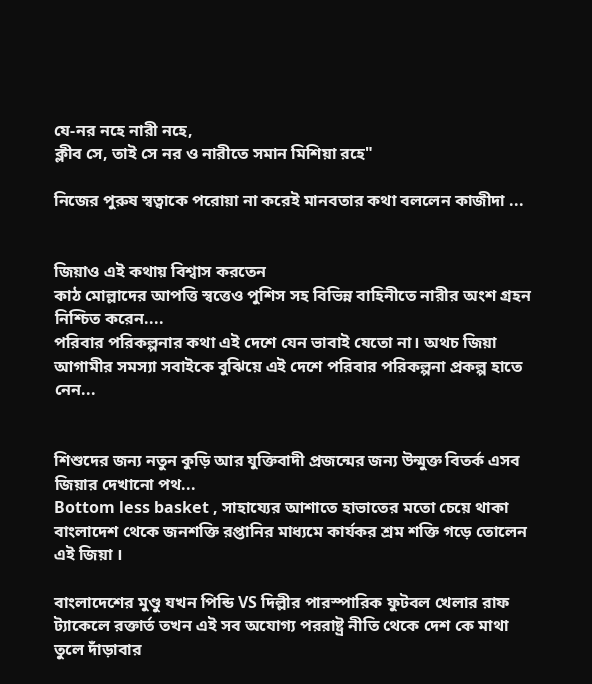যে-নর নহে নারী নহে,
ক্লীব সে, তাই সে নর ও নারীতে সমান মিশিয়া রহে"

নিজের পুরুষ স্বত্বাকে পরোয়া না করেই মানবতার কথা বললেন কাজীদা ...


জিয়াও এই কথায় বিশ্বাস করতেন
কাঠ মোল্লাদের আপত্তি স্বত্তেও পুশিস সহ বিভিন্ন বাহিনীতে নারীর অংশ গ্রহন নিশ্চিত করেন....
পরিবার পরিকল্পনার কথা এই দেশে যেন ভাবাই যেতো না। অথচ জিয়া আগামীর সমস্যা সবাইকে বুঝিয়ে এই দেশে পরিবার পরিকল্পনা প্রকল্প হাতে নেন...


শিশুদের জন্য নতুন কুড়ি আর যুক্তিবাদী প্রজন্মের জন্য উন্মুক্ত বিতর্ক এসব জিয়ার দেখানো পথ...
Bottom less basket , সাহায্যের আশাতে হাভাতের মতো চেয়ে থাকা বাংলাদেশ থেকে জনশক্তি রপ্তানির মাধ্যমে কার্যকর শ্রম শক্তি গড়ে তোলেন এই জিয়া ।

বাংলাদেশের মুণ্ডু যখন পিন্ডি VS দিল্লীর পারস্পারিক ফুটবল খেলার রাফ ট্যাকেলে রক্তার্ত তখন এই সব অযোগ্য পররাষ্ট্র নীতি থেকে দেশ কে মাথা তুলে দাঁড়াবার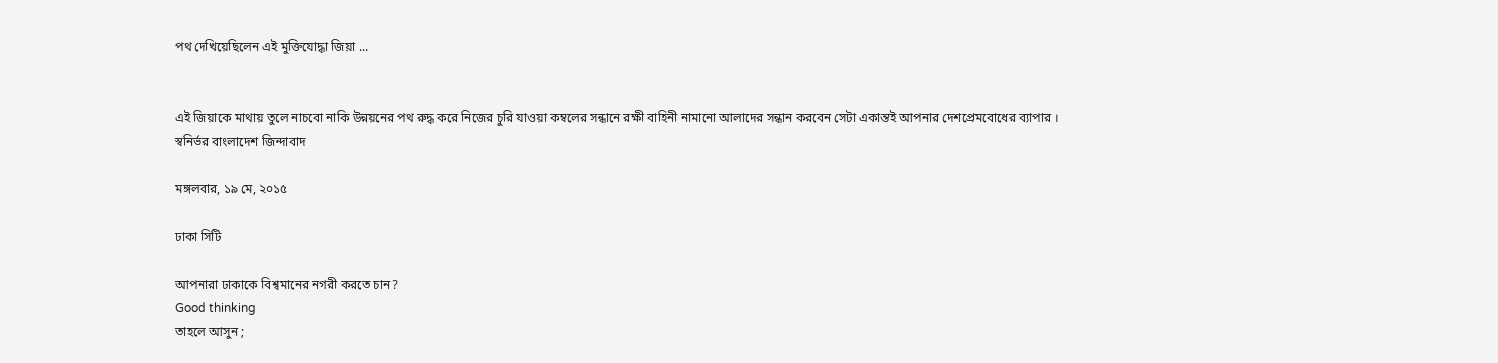পথ দেখিয়েছিলেন এই মুক্তিযোদ্ধা জিয়া ...


এই জিয়াকে মাথায় তুলে নাচবো নাকি উন্নয়নের পথ রুদ্ধ করে নিজের চুরি যাওয়া কম্বলের সন্ধানে রক্ষী বাহিনী নামানো আলাদের সন্ধান করবেন সেটা একান্তই আপনার দেশপ্রেমবোধের ব্যাপার ।
স্বনির্ভর বাংলাদেশ জিন্দাবাদ

মঙ্গলবার, ১৯ মে, ২০১৫

ঢাকা সিটি

আপনারা ঢাকাকে বিশ্বমানের নগরী করতে চান?
Good thinking
তাহলে আসুন ;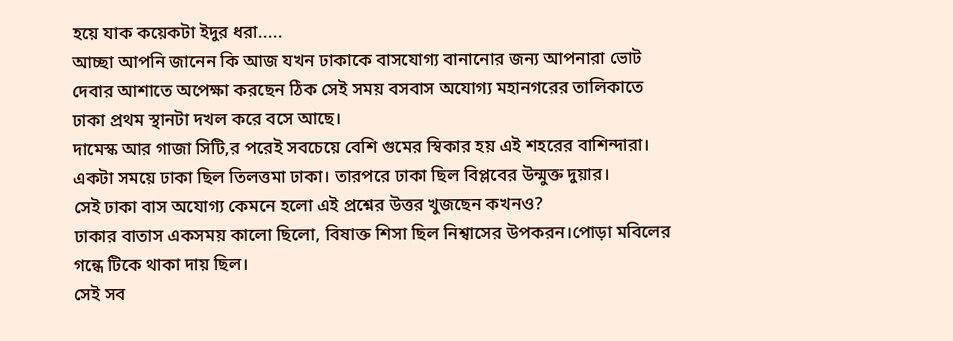হয়ে যাক কয়েকটা ইদুর ধরা.....
আচ্ছা আপনি জানেন কি আজ যখন ঢাকাকে বাসযোগ্য বানানোর জন্য আপনারা ভোট দেবার আশাতে অপেক্ষা করছেন ঠিক সেই সময় বসবাস অযোগ্য মহানগরের তালিকাতে ঢাকা প্রথম স্থানটা দখল করে বসে আছে।
দামেস্ক আর গাজা সিটি,র পরেই সবচেয়ে বেশি গুমের স্বিকার হয় এই শহরের বাশিন্দারা।
একটা সময়ে ঢাকা ছিল তিলত্তমা ঢাকা। তারপরে ঢাকা ছিল বিপ্লবের উন্মুক্ত দুয়ার।
সেই ঢাকা বাস অযোগ্য কেমনে হলো এই প্রশ্নের উত্তর খুজছেন কখনও?
ঢাকার বাতাস একসময় কালো ছিলো, বিষাক্ত শিসা ছিল নিশ্বাসের উপকরন।পোড়া মবিলের গন্ধে টিকে থাকা দায় ছিল।
সেই সব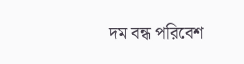দম বন্ধ পরিবেশ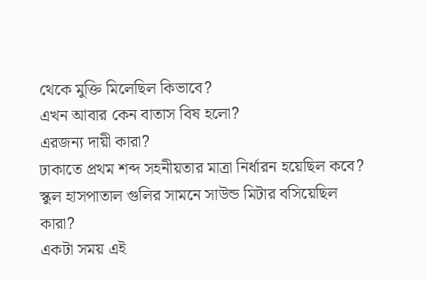থেকে মুক্তি মিলেছিল কিভাবে?
এখন আবার কেন বাতাস বিষ হলো?
এরজন্য দায়ী কারা?
ঢাকাতে প্রথম শব্দ সহনীয়তার মাত্রা নির্ধারন হয়েছিল কবে?
স্কুল হাসপাতাল গুলির সামনে সাউন্ড মিটার বসিয়েছিল কারা?
একটা সময় এই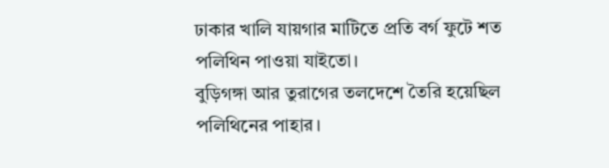ঢাকার খালি যায়গার মাটিতে প্রতি বর্গ ফুটে শত পলিথিন পাওয়া যাইতো।
বুড়িগঙ্গা আর তুরাগের তলদেশে তৈরি হয়েছিল পলিথিনের পাহার।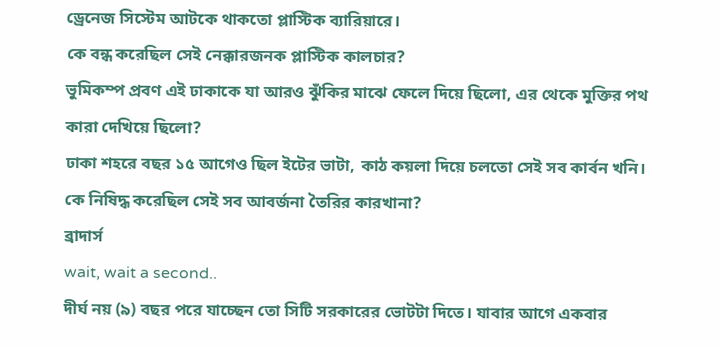ড্রেনেজ সিস্টেম আটকে থাকতো প্লাস্টিক ব্যারিয়ারে।
কে বন্ধ করেছিল সেই নেক্কারজনক প্লাস্টিক কালচার?
ভুমিকম্প প্রবণ এই ঢাকাকে যা আরও ঝুঁকির মাঝে ফেলে দিয়ে ছিলো, এর থেকে মুক্তির পথ কারা দেখিয়ে ছিলো?
ঢাকা শহরে বছর ১৫ আগেও ছিল ইটের ভাটা, কাঠ কয়লা দিয়ে চলতো সেই সব কার্বন খনি।
কে নিষিদ্ধ করেছিল সেই সব আবর্জনা তৈরির কারখানা?
ব্রাদার্স
wait, wait a second..
দীর্ঘ নয় (৯) বছর পরে যাচ্ছেন তো সিটি সরকারের ভোটটা দিতে। যাবার আগে একবার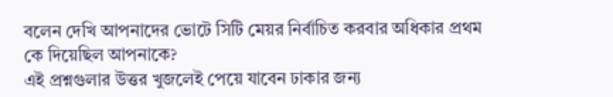বলেন দেখি আপনাদের ভোটে সিটি মেয়র নির্বাচিত করবার অধিকার প্রথম কে দিয়েছিল আপনাকে?
এই প্রশ্নগুলার উত্তর খুজলেই পেয়ে যাবেন ঢাকার জন্য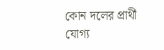কোন দলের প্রার্থী যোগ্য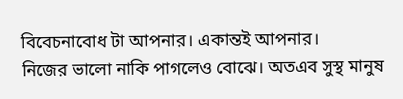বিবেচনাবোধ টা আপনার। একান্তই আপনার।
নিজের ভালো নাকি পাগলেও বোঝে। অতএব সুস্থ মানুষ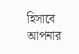হিসাবে আপনার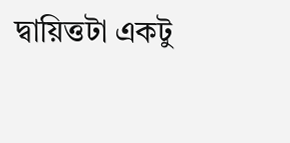দ্বায়িত্তটা একটু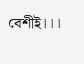বেশীই।।।